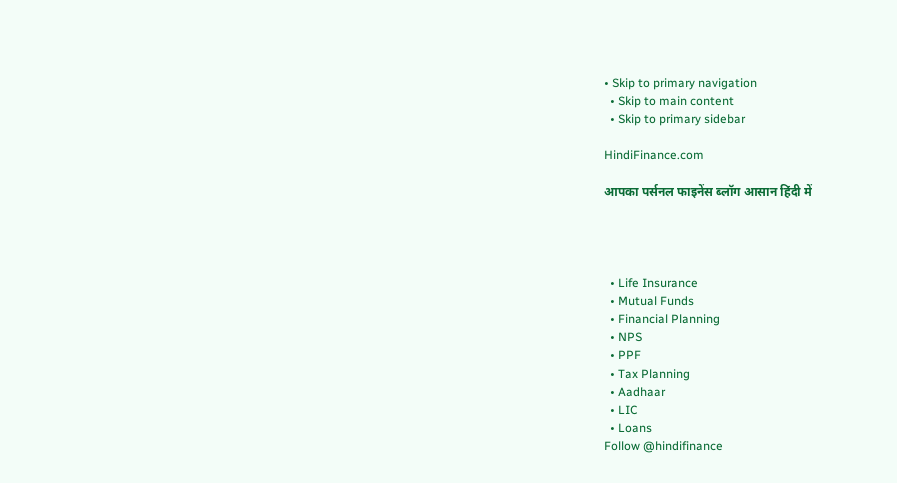• Skip to primary navigation
  • Skip to main content
  • Skip to primary sidebar

HindiFinance.com

आपका पर्सनल फाइनेंस ब्लॉग आसान हिंदी में




  • Life Insurance
  • Mutual Funds
  • Financial Planning
  • NPS
  • PPF
  • Tax Planning
  • Aadhaar
  • LIC
  • Loans
Follow @hindifinance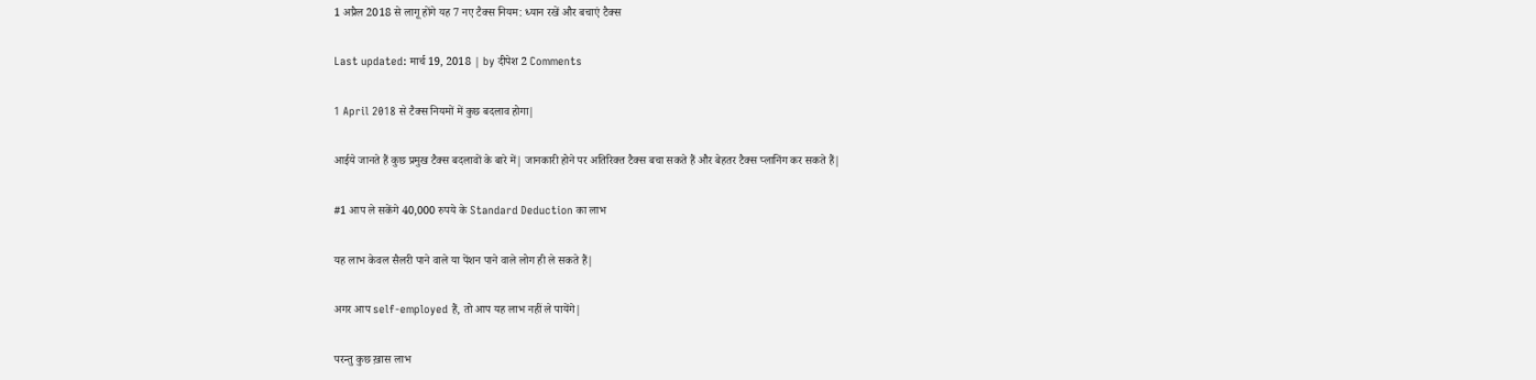1 अप्रैल 2018 से लागू होंगे यह 7 नए टैक्स नियम: ध्यान रखें और बचाएं टैक्स

Last updated: मार्च 19, 2018 | by दीपेश 2 Comments

1 April 2018 से टैक्स नियमों में कुछ बदलाव होगा|

आईये जानते हैं कुछ प्रमुख टैक्स बदलावों के बारे में| जानकारी होने पर अतिरिक्त टैक्स बचा सकते हैं और बेहतर टैक्स प्लानिंग कर सकते हैं|

#1 आप ले सकेंगे 40,000 रुपये के Standard Deduction का लाभ

यह लाभ केवल सैलरी पाने वाले या पेंशन पाने वाले लोग ही ले सकते हैं|

अगर आप self-employed हैं, तो आप यह लाभ नहीं ले पायेंगे|

परन्तु कुछ ख़ास लाभ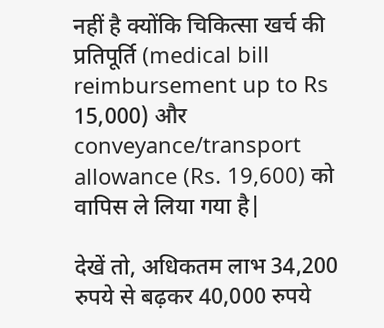नहीं है क्योंकि चिकित्सा खर्च की प्रतिपूर्ति (medical bill reimbursement up to Rs 15,000) और conveyance/transport allowance (Rs. 19,600) को वापिस ले लिया गया है|

देखें तो, अधिकतम लाभ 34,200 रुपये से बढ़कर 40,000 रुपये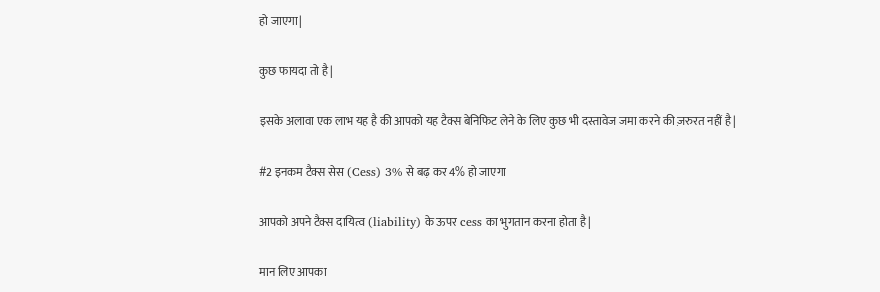हो जाएगा|

कुछ फायदा तो है|

इसके अलावा एक लाभ यह है की आपको यह टैक्स बेनिफिट लेने के लिए कुछ भी दस्तावेज जमा करने की ज़रुरत नहीं है|

#2 इनकम टैक्स सेस (Cess) 3% से बढ़ कर 4% हो जाएगा

आपको अपने टैक्स दायित्व (liability) के ऊपर cess का भुगतान करना होता है|

मान लिए आपका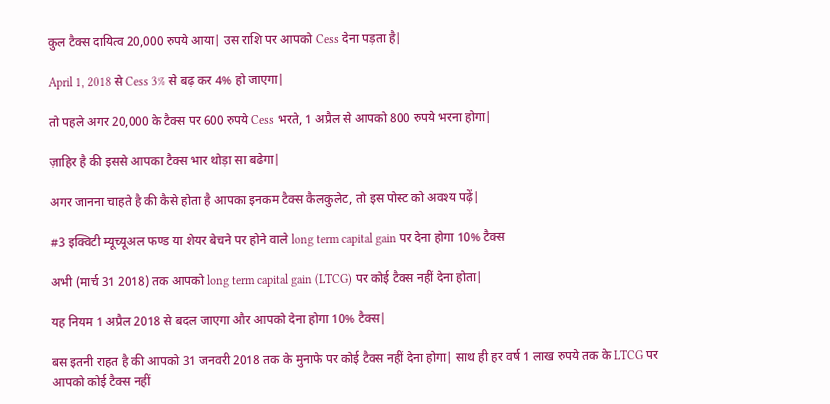कुल टैक्स दायित्व 20,000 रुपये आया| उस राशि पर आपको Cess देना पड़ता है|

April 1, 2018 से Cess 3% से बढ़ कर 4% हो जाएगा|

तो पहले अगर 20,000 के टैक्स पर 600 रुपये Cess भरते, 1 अप्रैल से आपको 800 रुपये भरना होगा|

ज़ाहिर है की इससे आपका टैक्स भार थोड़ा सा बढेगा|

अगर जानना चाहते है की कैसे होता है आपका इनकम टैक्स कैलकुलेट, तो इस पोस्ट को अवश्य पढ़ें|

#3 इक्विटी म्यूच्यूअल फण्ड या शेयर बेचने पर होने वाले long term capital gain पर देना होगा 10% टैक्स

अभी (मार्च 31 2018) तक आपको long term capital gain (LTCG) पर कोई टैक्स नहीं देना होता|

यह नियम 1 अप्रैल 2018 से बदल जाएगा और आपको देना होगा 10% टैक्स|

बस इतनी राहत है की आपको 31 जनवरी 2018 तक के मुनाफे पर कोई टैक्स नहीं देना होगा| साथ ही हर वर्ष 1 लाख रुपये तक के LTCG पर आपको कोई टैक्स नहीं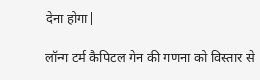देना होगा|

लॉन्ग टर्म कैपिटल गेन की गणना को विस्तार से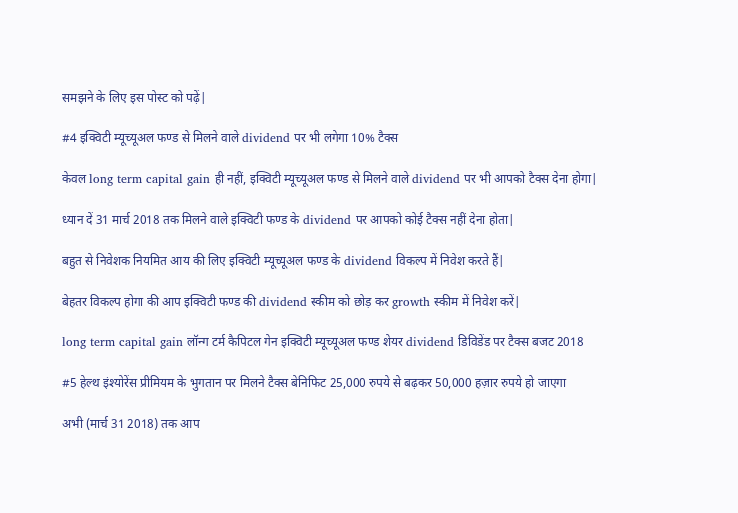समझने के लिए इस पोस्ट को पढ़ें|

#4 इक्विटी म्यूच्यूअल फण्ड से मिलने वाले dividend पर भी लगेगा 10% टैक्स

केवल long term capital gain ही नहीं, इक्विटी म्यूच्यूअल फण्ड से मिलने वाले dividend पर भी आपको टैक्स देना होगा|

ध्यान दें 31 मार्च 2018 तक मिलने वाले इक्विटी फण्ड के dividend पर आपको कोई टैक्स नहीं देना होता|

बहुत से निवेशक नियमित आय की लिए इक्विटी म्यूच्यूअल फण्ड के dividend विकल्प में निवेश करते हैं|

बेहतर विकल्प होगा की आप इक्विटी फण्ड की dividend स्कीम को छोड़ कर growth स्कीम में निवेश करें|

long term capital gain लॉन्ग टर्म कैपिटल गेन इक्विटी म्यूच्यूअल फण्ड शेयर dividend डिविडेंड पर टैक्स बजट 2018

#5 हेल्थ इंश्योरेंस प्रीमियम के भुगतान पर मिलने टैक्स बेनिफिट 25,000 रुपये से बढ़कर 50,000 हज़ार रुपये हो जाएगा

अभी (मार्च 31 2018) तक आप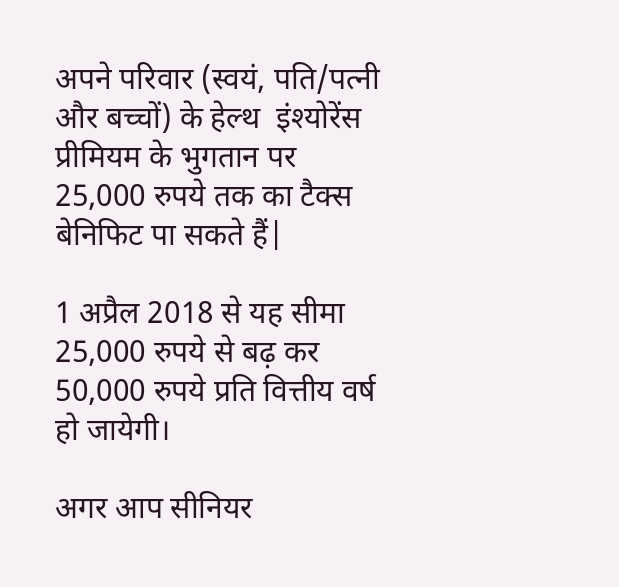अपने परिवार (स्वयं, पति/पत्नी और बच्चों) के हेल्थ  इंश्योरेंस प्रीमियम के भुगतान पर 25,000 रुपये तक का टैक्स बेनिफिट पा सकते हैं|

1 अप्रैल 2018 से यह सीमा 25,000 रुपये से बढ़ कर 50,000 रुपये प्रति वित्तीय वर्ष हो जायेगी।

अगर आप सीनियर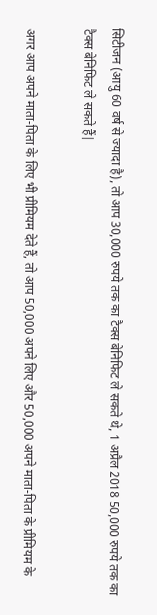सिटीजन (आयु 60 वर्ष से ज्यादा है), तो आप 30,000 रुपये तक का टैक्स बेनिफिट ले सकते थे, 1 अप्रैल 2018 50,000 रुपये तक का टैक्स बेनिफिट ले सकते हैं|

अगर आप अपने माता-पिता के लिए भी प्रीमियम देते हैं, तो आप 50,000 अपने लिए और 50,000 अपने माता-पिता के प्रीमियम के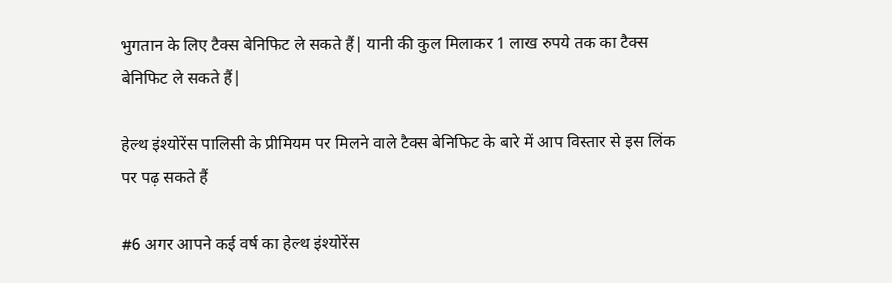भुगतान के लिए टैक्स बेनिफिट ले सकते हैं| यानी की कुल मिलाकर 1 लाख रुपये तक का टैक्स बेनिफिट ले सकते हैं|

हेल्थ इंश्योरेंस पालिसी के प्रीमियम पर मिलने वाले टैक्स बेनिफिट के बारे में आप विस्तार से इस लिंक पर पढ़ सकते हैं

#6 अगर आपने कई वर्ष का हेल्थ इंश्योरेंस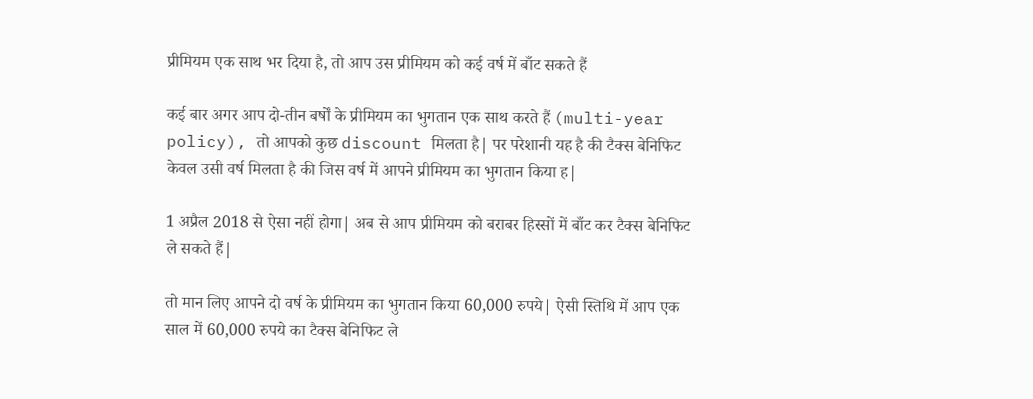प्रीमियम एक साथ भर दिया है, तो आप उस प्रीमियम को कई वर्ष में बाँट सकते हैं

कई बार अगर आप दो-तीन बर्षों के प्रीमियम का भुगतान एक साथ करते हैं (multi-year policy), तो आपको कुछ discount मिलता है| पर परेशानी यह है की टैक्स बेनिफिट केवल उसी वर्ष मिलता है की जिस वर्ष में आपने प्रीमियम का भुगतान किया ह|

1 अप्रैल 2018 से ऐसा नहीं होगा| अब से आप प्रीमियम को बराबर हिस्सों में बाँट कर टैक्स बेनिफिट ले सकते हैं|

तो मान लिए आपने दो वर्ष के प्रीमियम का भुगतान किया 60,000 रुपये| ऐसी स्तिथि में आप एक साल में 60,000 रुपये का टैक्स बेनिफिट ले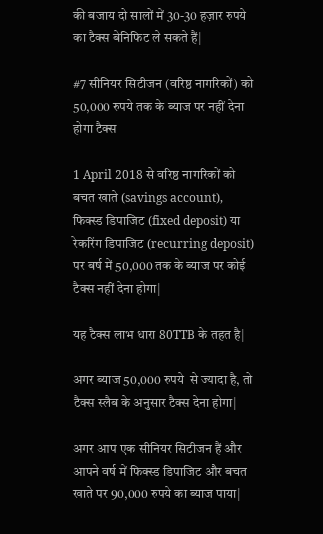की बजाय दो सालों में 30-30 हज़ार रुपये का टैक्स बेनिफिट ले सकते हैं|

#7 सीनियर सिटीजन (वरिष्ठ नागरिकों) को 50,000 रुपये तक के ब्याज पर नहीं देना होगा टैक्स

1 April 2018 से वरिष्ठ नागरिकों को बचत खाते (savings account), फिक्स्ड डिपाजिट (fixed deposit) या रेकरिंग डिपाजिट (recurring deposit) पर बर्ष में 50,000 तक के ब्याज पर कोई टैक्स नहीं देना होगा|

यह टैक्स लाभ धारा 80TTB के तहत है|

अगर ब्याज 50,000 रुपये  से ज्यादा है, तो टैक्स स्लैब के अनुसार टैक्स देना होगा|

अगर आप एक सीनियर सिटीजन हैं और आपने वर्ष में फिक्स्ड डिपाजिट और बचत खाते पर 90,000 रुपये का ब्याज पाया|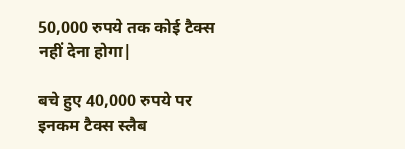50,000 रुपये तक कोई टैक्स नहीं देना होगा|

बचे हुए 40,000 रुपये पर इनकम टैक्स स्लैब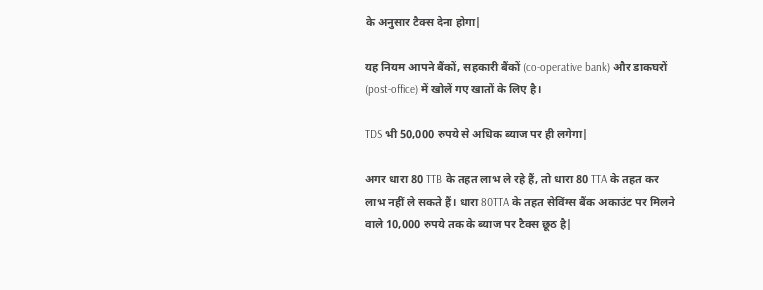के अनुसार टैक्स देना होगा|

यह नियम आपने बैंकों, सहकारी बैंकों (co-operative bank) और डाकघरों (post-office) में खोलें गए खातों के लिए है।

TDS भी 50,000 रुपये से अधिक ब्याज पर ही लगेगा|

अगर धारा 80 TTB के तहत लाभ ले रहे हैं, तो धारा 80 TTA के तहत कर लाभ नहीं ले सकते हैं। धारा 80TTA के तहत सेविंग्स बैंक अकाउंट पर मिलने वाले 10,000 रुपये तक के ब्याज पर टैक्स छूठ है|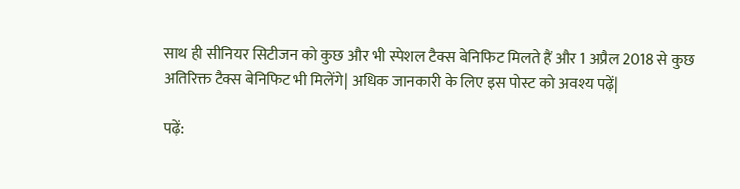साथ ही सीनियर सिटीजन को कुछ और भी स्पेशल टैक्स बेनिफिट मिलते हैं और 1 अप्रैल 2018 से कुछ अतिरिक्त टैक्स बेनिफिट भी मिलेंगे| अधिक जानकारी के लिए इस पोस्ट को अवश्य पढ़ें|

पढ़ें: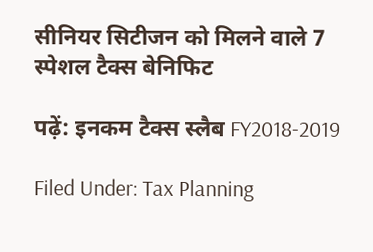सीनियर सिटीजन को मिलने वाले 7 स्पेशल टैक्स बेनिफिट

पढ़ें: इनकम टैक्स स्लैब FY2018-2019

Filed Under: Tax Planning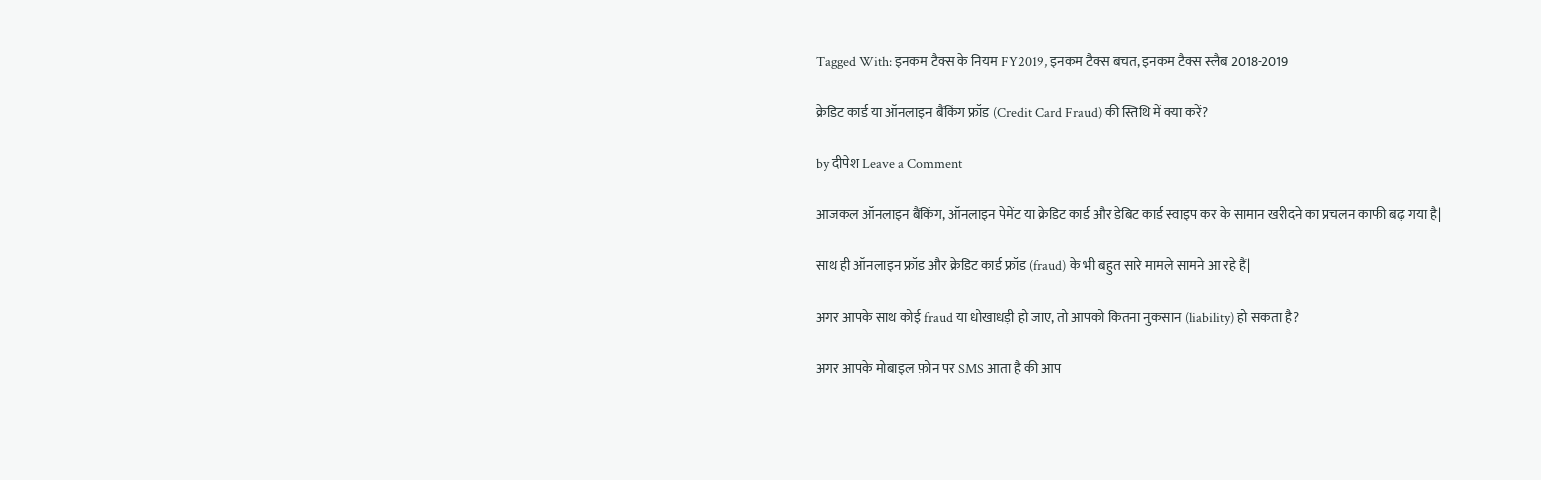Tagged With: इनकम टैक्स के नियम FY2019, इनकम टैक्स बचत, इनकम टैक्स स्लैब 2018-2019

क्रेडिट कार्ड या ऑनलाइन बैंकिंग फ्रॉड (Credit Card Fraud) की स्तिथि में क्या करें?

by दीपेश Leave a Comment

आजकल ऑनलाइन बैंकिंग, ऑनलाइन पेमेंट या क्रेडिट कार्ड और डेबिट कार्ड स्वाइप कर के सामान खरीदने का प्रचलन काफी बढ़ गया है|

साथ ही ऑनलाइन फ्रॉड और क्रेडिट कार्ड फ्रॉड (fraud) के भी बहुत सारे मामले सामने आ रहे हैं|

अगर आपके साथ कोई fraud या धोखाधड़ी हो जाए, तो आपको कितना नुकसान (liability) हो सकता है?

अगर आपके मोबाइल फ़ोन पर SMS आता है की आप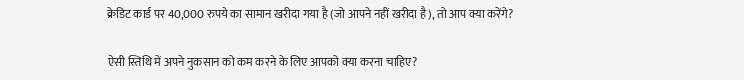क्रेडिट कार्ड पर 40,000 रुपये का सामान खरीदा गया है (जो आपने नहीं खरीदा है), तो आप क्या करेंगे?

ऐसी स्तिथि में अपने नुकसान को कम करने के लिए आपको क्या करना चाहिए?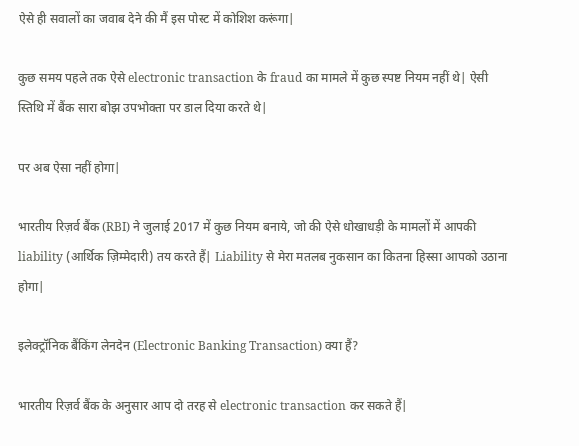ऐसे ही सवालों का जवाब देने की मैं इस पोस्ट में कोशिश करूंगा|

कुछ समय पहले तक ऐसे electronic transaction के fraud का मामले में कुछ स्पष्ट नियम नहीं थे| ऐसी स्तिथि में बैंक सारा बोझ उपभोक्ता पर डाल दिया करते थे|

पर अब ऐसा नहीं होगा|

भारतीय रिज़र्व बैंक (RBI) ने जुलाई 2017 में कुछ नियम बनाये, जो की ऐसे धोखाधड़ी के मामलों में आपकी liability (आर्थिक ज़िम्मेदारी) तय करते हैं| Liability से मेरा मतलब नुकसान का कितना हिस्सा आपको उठाना होगा|

इलेक्ट्रॉनिक बैंकिंग लेनदेन (Electronic Banking Transaction) क्या हैं?

भारतीय रिज़र्व बैंक के अनुसार आप दो तरह से electronic transaction कर सकते हैं|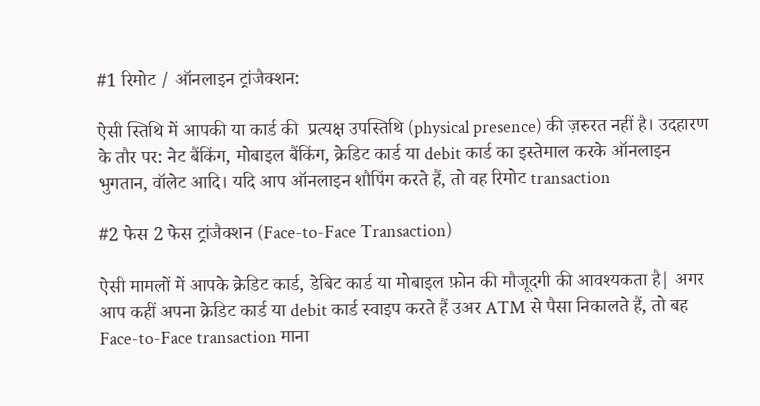#1 रिमोट / ऑनलाइन ट्रांजैक्शन:

ऐसी स्तिथि में आपकी या कार्ड की  प्रत्यक्ष उपस्तिथि (physical presence) की ज़रुरत नहीं है। उदहारण के तौर पर: नेट बैंकिंग, मोबाइल बैंकिंग, क्रेडिट कार्ड या debit कार्ड का इस्तेमाल करके ऑनलाइन भुगतान, वॉलेट आदि। यदि आप ऑनलाइन शौपिंग करते हैं, तो वह रिमोट transaction

#2 फेस 2 फेस ट्रांजैक्शन (Face-to-Face Transaction)

ऐसी मामलों में आपके क्रेडिट कार्ड, डेबिट कार्ड या मोबाइल फ़ोन की मौजूदगी की आवश्यकता है| अगर आप कहीं अपना क्रेडिट कार्ड या debit कार्ड स्वाइप करते हैं उअर ATM से पैसा निकालते हैं, तो बह Face-to-Face transaction माना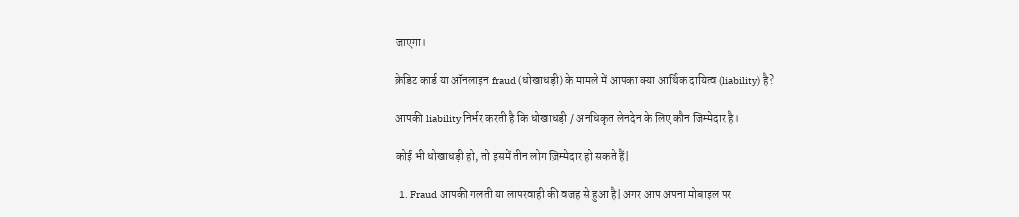जाएगा।

क्रेडिट कार्ड या ऑनलाइन fraud (धोखाधड़ी) के मामले में आपका क्या आर्थिक दायित्व (liability) है?

आपकी liability निर्भर करती है कि धोखाधड़ी / अनधिकृत लेनदेन के लिए कौन जिम्मेदार है।

कोई भी धोखाधड़ी हो, तो इसमें तीन लोग ज़िम्मेदार हो सकते हैं|

  1. Fraud आपकी गलती या लापरवाही की वजह से हुआ है| अगर आप अपना मोबाइल पर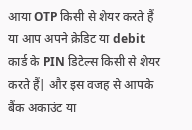आया OTP किसी से शेयर करते हैं या आप अपने क्रेडिट या debit कार्ड के PIN डिटेल्स किसी से शेयर करते हैं| और इस वजह से आपके बैंक अकाउंट या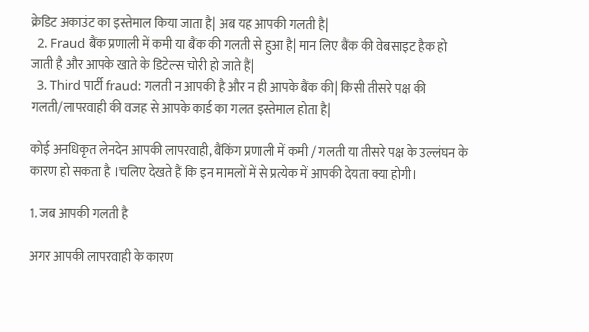क्रेडिट अकाउंट का इस्तेमाल किया जाता है| अब यह आपकी गलती है|
  2. Fraud बैंक प्रणाली में कमी या बैंक की गलती से हुआ है| मान लिए बैंक की वेबसाइट हैक हो जाती है और आपके खाते के डिटेल्स चोरी हो जाते हैं|
  3. Third पार्टी fraud: गलती न आपकी है और न ही आपके बैंक की| किसी तीसरे पक्ष की गलती/लापरवाही की वजह से आपके कार्ड का गलत इस्तेमाल होता है|

कोई अनधिकृत लेनदेन आपकी लापरवाही, बैंकिंग प्रणाली में कमी / गलती या तीसरे पक्ष के उल्लंघन के कारण हो सकता है ।चलिए देखते हैं कि इन मामलों में से प्रत्येक में आपकी देयता क्या होगी।

1. जब आपकी गलती है

अगर आपकी लापरवाही के कारण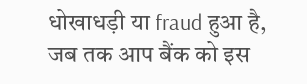धोखाधड़ी या fraud हुआ है, जब तक आप बैंक को इस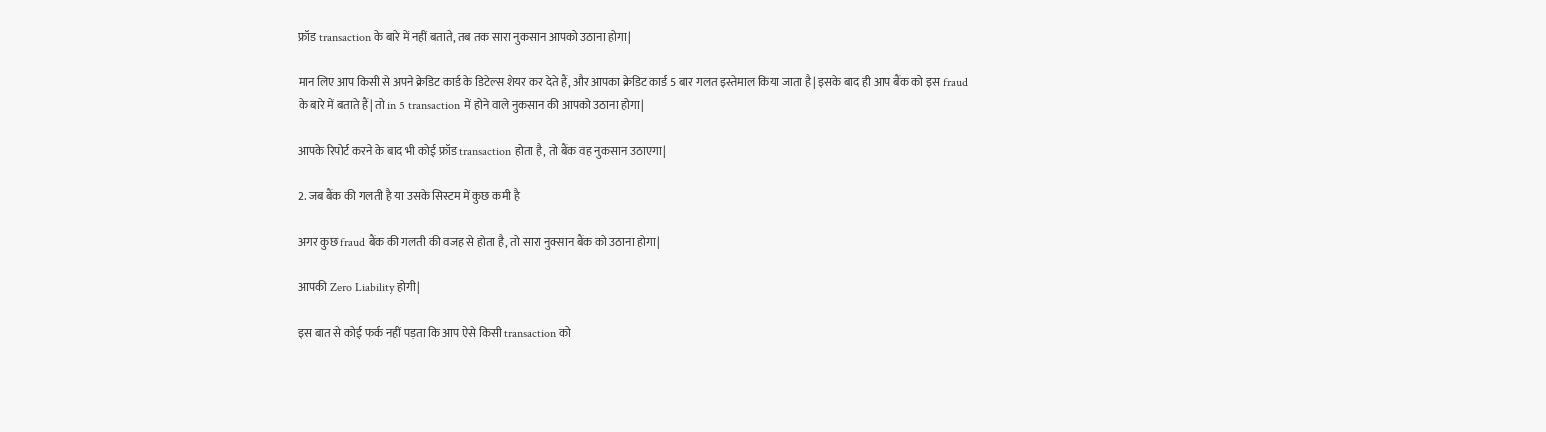फ्रॉड transaction के बारे में नहीं बताते, तब तक सारा नुकसान आपको उठाना होगा|

मान लिए आप किसी से अपने क्रेडिट कार्ड के डिटेल्स शेयर कर देते हैं, और आपका क्रेडिट कार्ड 5 बार गलत इस्तेमाल किया जाता है| इसके बाद ही आप बैंक को इस fraud के बारे में बताते हैं| तो in 5 transaction में होने वाले नुकसान की आपको उठाना होगा|

आपके रिपोर्ट करने के बाद भी कोई फ्रॉड transaction होता है, तो बैंक वह नुकसान उठाएगा|

2. जब बैंक की गलती है या उसके सिस्टम में कुछ कमी है

अगर कुछ fraud बैंक की गलती की वजह से होता है, तो सारा नुक्सान बैंक को उठाना होगा|

आपकी Zero Liability होगी|

इस बात से कोई फर्क नहीं पड़ता कि आप ऐसे किसी transaction को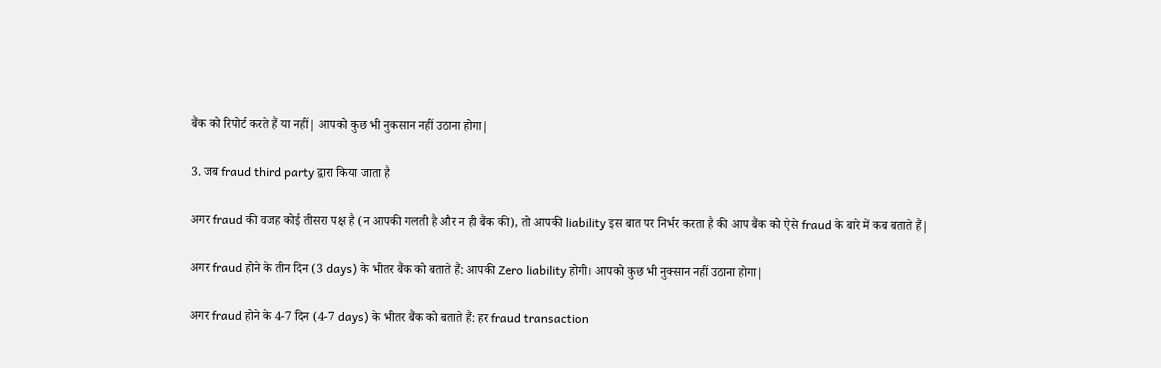बैंक को रिपोर्ट करते हैं या नहीं| आपको कुछ भी नुकसान नहीं उठाना होगा|

3. जब fraud third party द्वारा किया जाता है

अगर fraud की वजह कोई तीसरा पक्ष है (न आपकी गलती है और न ही बैंक की), तो आपकी liability इस बात पर निर्भर करता है की आप बैंक को ऐसे fraud के बारे में कब बताते हैं|

अगर fraud होने के तीन दिन (3 days) के भीतर बैंक को बताते हैं: आपकी Zero liability होगी। आपको कुछ भी नुक्सान नहीं उठाना होगा|

अगर fraud होने के 4-7 दिन (4-7 days) के भीतर बैंक को बताते हैं: हर fraud transaction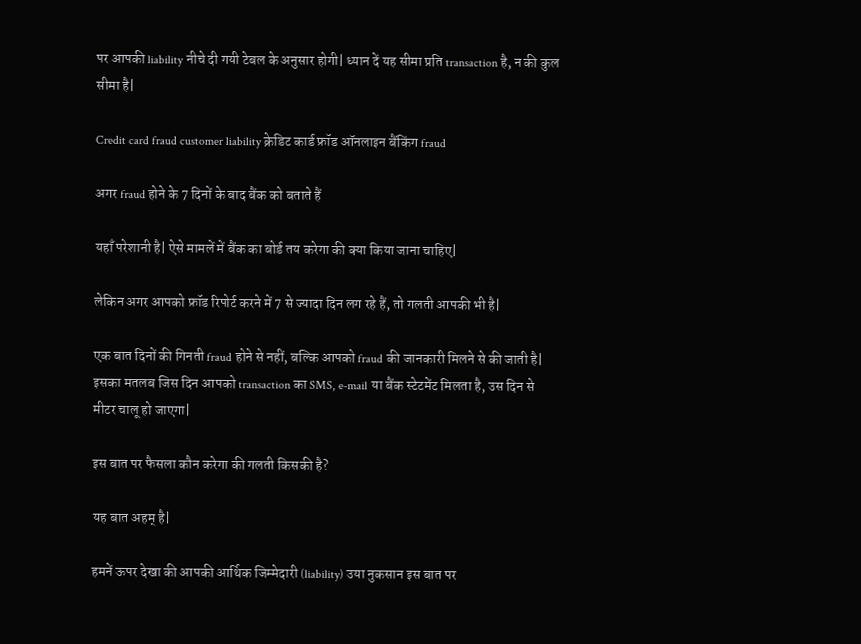पर आपकी liability नीचे दी गयी टेबल के अनुसार होगी| ध्यान दें यह सीमा प्रति transaction है, न की कुल सीमा है|

Credit card fraud customer liability क्रेडिट कार्ड फ्रॉड ऑनलाइन बैंकिंग fraud

अगर fraud होने के 7 दिनों के बाद बैंक को बताते हैं

यहाँ परेशानी है| ऐसे मामलें में बैंक का बोर्ड तय करेगा की क्या किया जाना चाहिए|

लेकिन अगर आपको फ्रॉड रिपोर्ट करने में 7 से ज्यादा दिन लग रहे हैं, तो गलती आपकी भी है|

एक बात दिनों की गिनती fraud होने से नहीं, बल्कि आपको fraud की जानकारी मिलने से की जाती है| इसका मतलब जिस दिन आपको transaction का SMS, e-mail या बैंक स्टेटमेंट मिलता है, उस दिन से मीटर चालू हो जाएगा|

इस बात पर फैसला कौन करेगा की गलती किसकी है?

यह बात अहम् है|

हमनें ऊपर देखा की आपकी आर्थिक जिम्मेदारी (liability) उया नुकसान इस बात पर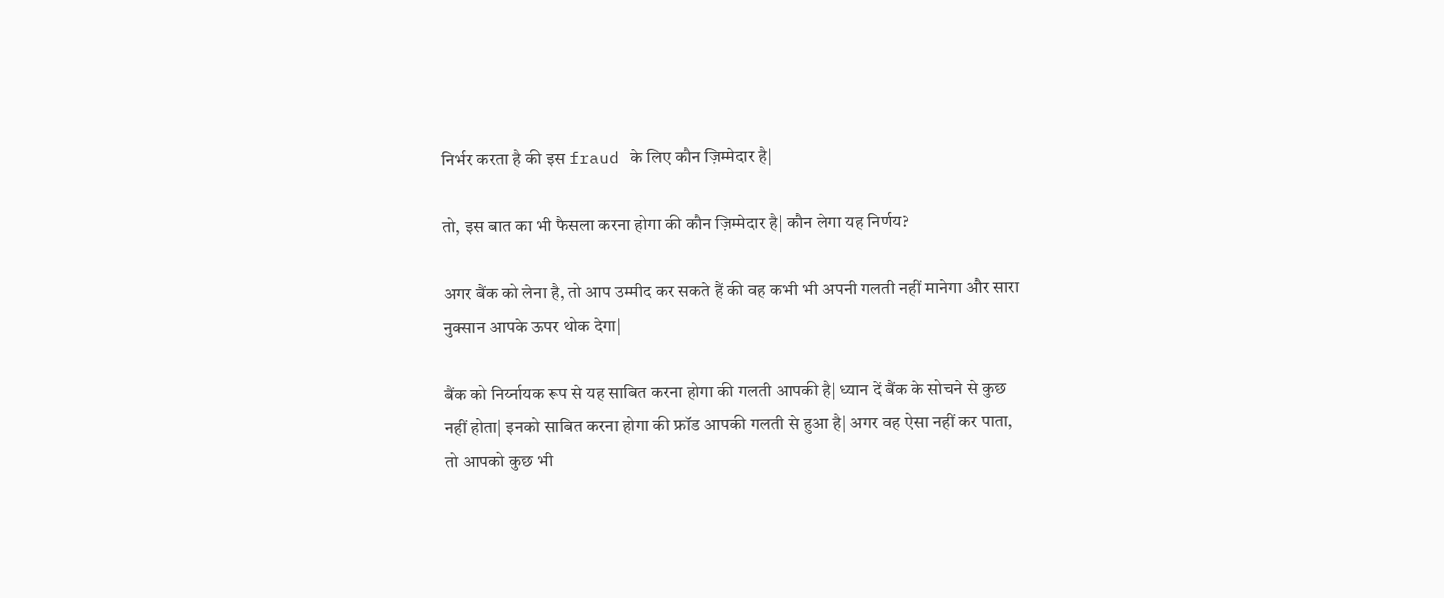निर्भर करता है की इस fraud के लिए कौन ज़िम्मेदार है|

तो, इस बात का भी फैसला करना होगा की कौन ज़िम्मेदार है| कौन लेगा यह निर्णय?

अगर बैंक को लेना है, तो आप उम्मीद कर सकते हैं की वह कभी भी अपनी गलती नहीं मानेगा और सारा नुक्सान आपके ऊपर थोक देगा|

बैंक को निर्य्नायक रूप से यह साबित करना होगा की गलती आपकी है| ध्यान दें बैंक के सोचने से कुछ नहीं होता| इनको साबित करना होगा की फ्रॉड आपकी गलती से हुआ है| अगर वह ऐसा नहीं कर पाता, तो आपको कुछ भी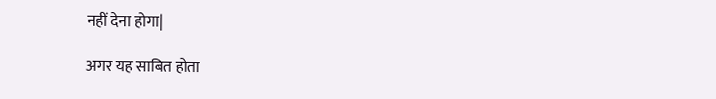नहीं देना होगा|

अगर यह साबित होता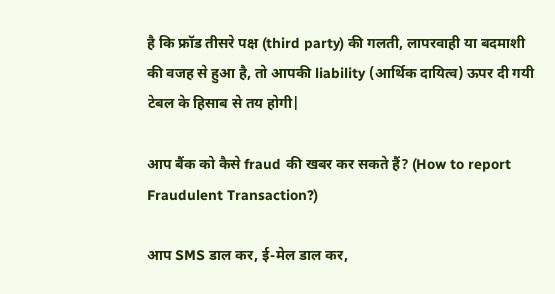है कि फ्रॉड तीसरे पक्ष (third party) की गलती, लापरवाही या बदमाशी की वजह से हुआ है, तो आपकी liability (आर्थिक दायित्व) ऊपर दी गयी टेबल के हिसाब से तय होगी|

आप बैंक को कैसे fraud की खबर कर सकते हैं? (How to report Fraudulent Transaction?)

आप SMS डाल कर, ई-मेल डाल कर,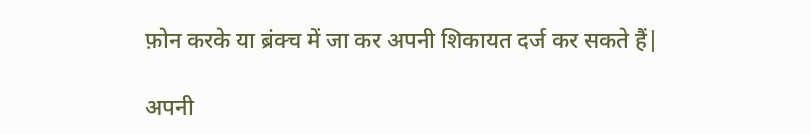फ़ोन करके या ब्रंक्च में जा कर अपनी शिकायत दर्ज कर सकते हैं|

अपनी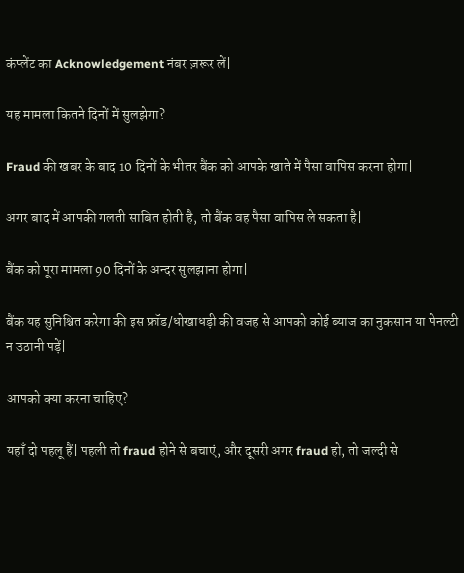कंप्लेंट का Acknowledgement नंबर ज़रूर लें|

यह मामला कितने दिनों में सुलझेगा?

Fraud की खबर के बाद 10 दिनों के भीतर बैंक को आपके खाते में पैसा वापिस करना होगा|

अगर बाद में आपकी गलती साबित होती है, तो बैंक वह पैसा वापिस ले सकता है|

बैंक को पूरा मामला 90 दिनों के अन्दर सुलझाना होगा|

बैंक यह सुनिश्चित करेगा की इस फ्रॉड/धोखाधड़ी की वजह से आपको कोई ब्याज का नुकसान या पेनल्टी न उठानी पड़ें|

आपको क्या करना चाहिए?

यहाँ दो पहलू हैं| पहली तो fraud होने से बचाएं, और दूसरी अगर fraud हो, तो जल्दी से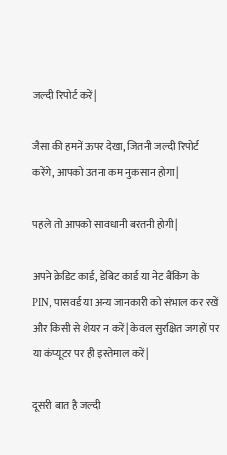जल्दी रिपोर्ट करें|

जैसा की हमनें ऊपर देखा, जितनी जल्दी रिपोर्ट करेंगे, आपको उतना कम नुकसान होगा|

पहले तो आपको सावधानी बरतनी होगी|

अपने क्रेडिट कार्ड, डेबिट कार्ड या नेट बैंकिंग के PIN, पासवर्ड या अन्य जानकारी को संभाल कर रखें और किसी से शेयर न करें| केवल सुरक्षित जगहों पर या कंप्यूटर पर ही इस्तेमाल करें|

दूसरी बात है जल्दी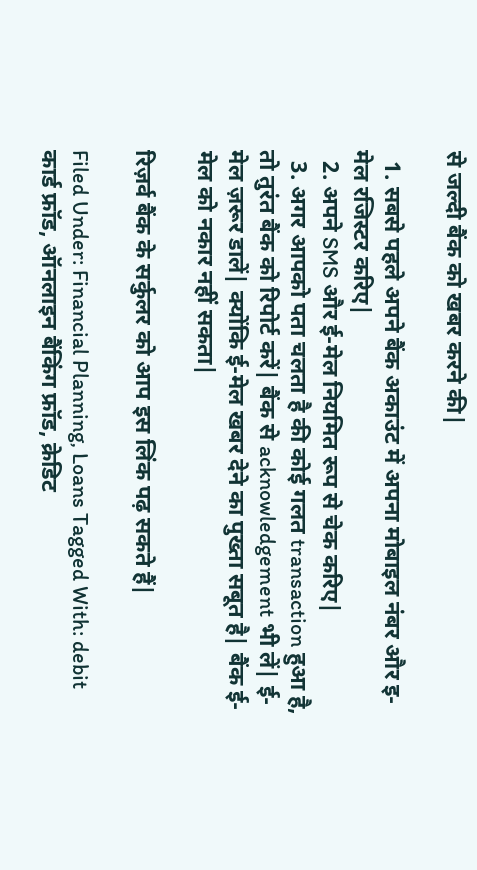से जल्दी बैंक को खबर करने की|

  1. सबसे पहले अपने बैंक अकाउंट में अपना मोबाइल नंबर और इ-मेल रजिस्टर करिए|
  2. अपने SMS और ई-मेल नियमित रूप से चेक करिए|
  3. अगर आपको पता चलता है की कोई गलत transaction हुआ है, तो तुरंत बैंक को रिपोर्ट करें| बैंक से acknowledgement भी लें| ई-मेल ज़रूर डालें| क्योंकि ई-मेल खबर देने का पुख्ता सबूत है| बैंक ई-मेल को नकार नहीं सकता|

रिज़र्व बैंक के सर्कुलर को आप इस लिंक पढ़ सकते हैं|

Filed Under: Financial Planning, Loans Tagged With: debit कार्ड फ्रॉड, ऑनलाइन बैंकिंग फ्रॉड, क्रेडिट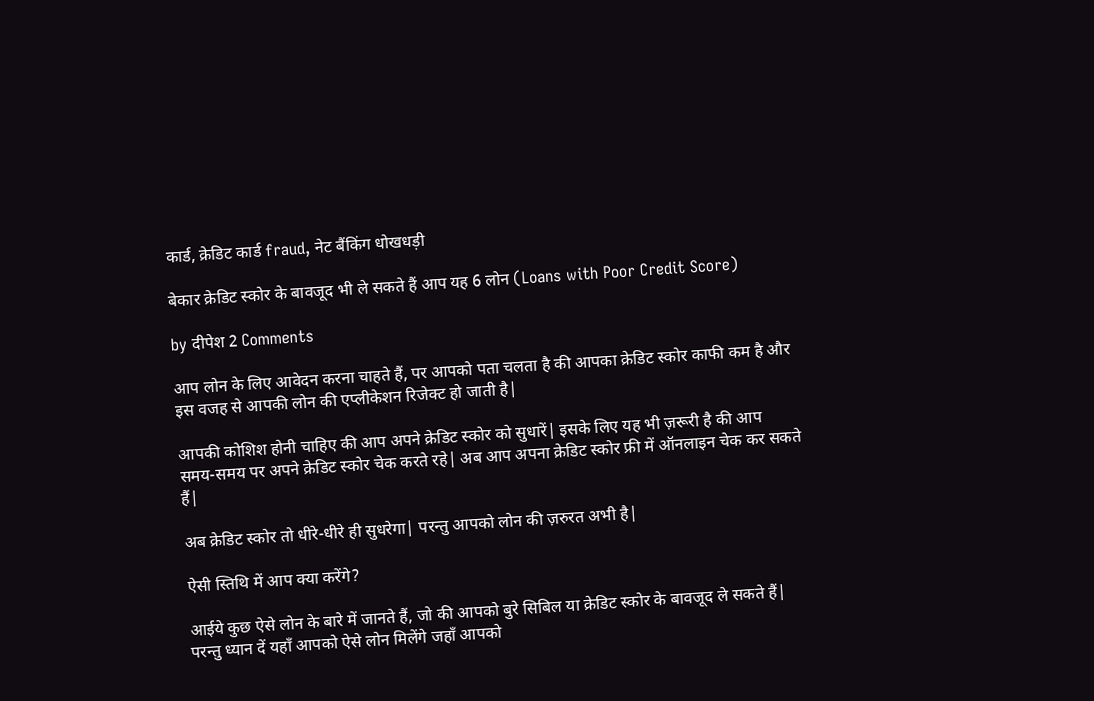कार्ड, क्रेडिट कार्ड fraud, नेट बैंकिंग धोखधड़ी

बेकार क्रेडिट स्कोर के बावजूद भी ले सकते हैं आप यह 6 लोन (Loans with Poor Credit Score)

by दीपेश 2 Comments

आप लोन के लिए आवेदन करना चाहते हैं, पर आपको पता चलता है की आपका क्रेडिट स्कोर काफी कम है और इस वजह से आपकी लोन की एप्लीकेशन रिजेक्ट हो जाती है|

आपकी कोशिश होनी चाहिए की आप अपने क्रेडिट स्कोर को सुधारें| इसके लिए यह भी ज़रूरी है की आप समय-समय पर अपने क्रेडिट स्कोर चेक करते रहे| अब आप अपना क्रेडिट स्कोर फ्री में ऑनलाइन चेक कर सकते हैं|

अब क्रेडिट स्कोर तो धीरे-धीरे ही सुधरेगा| परन्तु आपको लोन की ज़रुरत अभी है|

ऐसी स्तिथि में आप क्या करेंगे?

आईये कुछ ऐसे लोन के बारे में जानते हैं, जो की आपको बुरे सिबिल या क्रेडिट स्कोर के बावजूद ले सकते हैं| परन्तु ध्यान दें यहाँ आपको ऐसे लोन मिलेंगे जहाँ आपको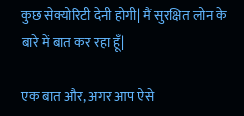कुछ सेक्योरिटी देनी होगी| मैं सुरक्षित लोन के बारे में बात कर रहा हूँ|

एक बात और, अगर आप ऐसे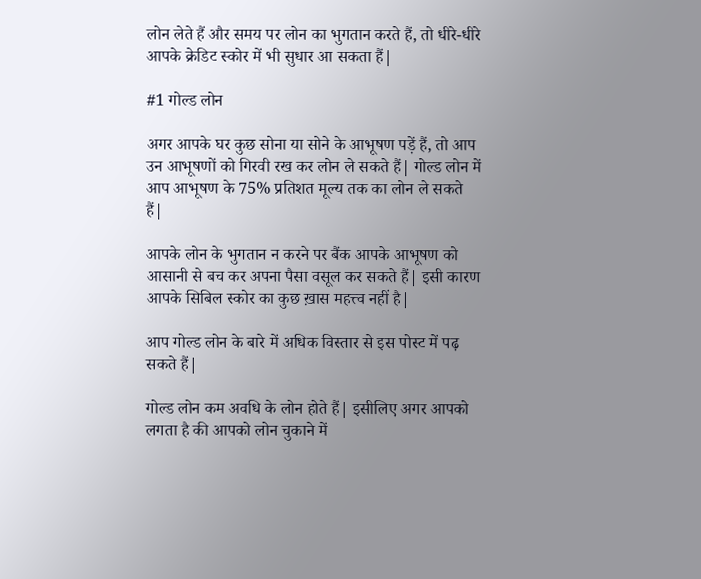लोन लेते हैं और समय पर लोन का भुगतान करते हैं, तो धीरे-धीरे आपके क्रेडिट स्कोर में भी सुधार आ सकता हैं|

#1 गोल्ड लोन

अगर आपके घर कुछ सोना या सोने के आभूषण पड़ें हैं, तो आप उन आभूषणों को गिरवी रख कर लोन ले सकते हैं| गोल्ड लोन में आप आभूषण के 75% प्रतिशत मूल्य तक का लोन ले सकते हैं|

आपके लोन के भुगतान न करने पर बैंक आपके आभूषण को आसानी से बच कर अपना पैसा वसूल कर सकते हैं| इसी कारण आपके सिबिल स्कोर का कुछ ख़ास महत्त्व नहीं है|

आप गोल्ड लोन के बारे में अधिक विस्तार से इस पोस्ट में पढ़ सकते हैं|

गोल्ड लोन कम अवधि के लोन होते हैं| इसीलिए अगर आपको लगता है की आपको लोन चुकाने में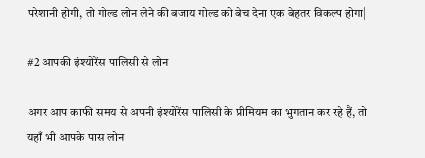परेशानी होगी, तो गोल्ड लोन लेने की बजाय गोल्ड को बेच देना एक बेहतर विकल्प होगा|

#2 आपकी इंश्योरेंस पालिसी से लोन

अगर आप काफी समय से अपनी इंश्योरेंस पालिसी के प्रीमियम का भुगतान कर रहे हैं, तो यहाँ भी आपके पास लोन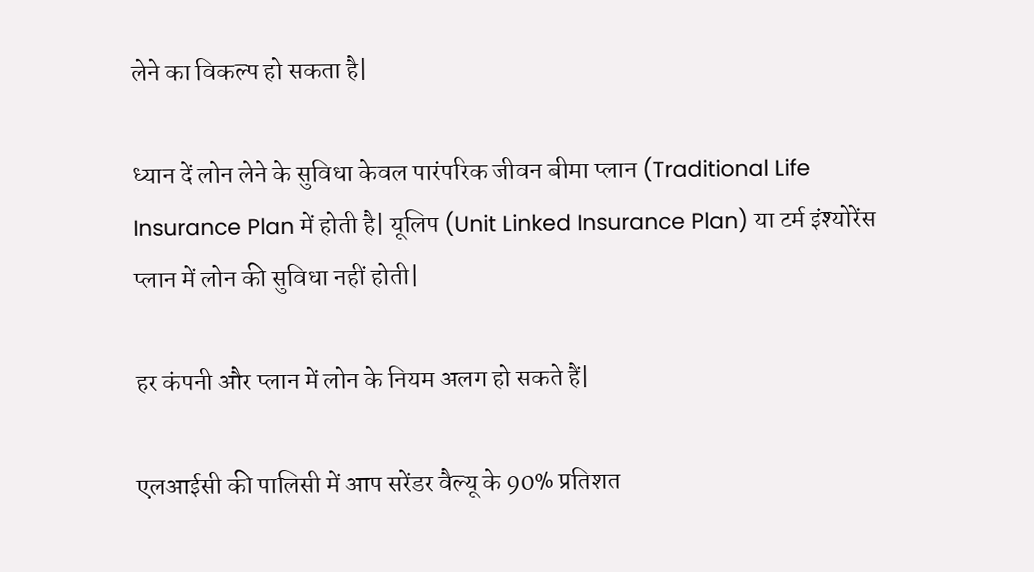लेने का विकल्प हो सकता है|

ध्यान दें लोन लेने के सुविधा केवल पारंपरिक जीवन बीमा प्लान (Traditional Life Insurance Plan में होती है| यूलिप (Unit Linked Insurance Plan) या टर्म इंश्योरेंस प्लान में लोन की सुविधा नहीं होती|

हर कंपनी और प्लान में लोन के नियम अलग हो सकते हैं|

एलआईसी की पालिसी में आप सरेंडर वैल्यू के 90% प्रतिशत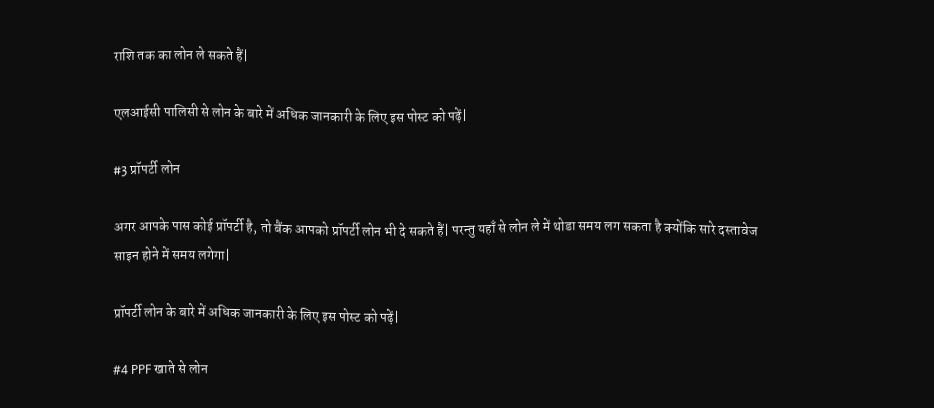राशि तक का लोन ले सकते हैं|

एलआईसी पालिसी से लोन के बारे में अधिक जानकारी के लिए इस पोस्ट को पढ़ें|

#3 प्रॉपर्टी लोन

अगर आपके पास कोई प्रॉपर्टी है, तो बैंक आपको प्रॉपर्टी लोन भी दे सकते हैं| परन्तु यहाँ से लोन ले में थोडा समय लग सकता है क्योंकि सारे दस्तावेज साइन होने में समय लगेगा|

प्रॉपर्टी लोन के बारे में अधिक जानकारी के लिए इस पोस्ट को पढ़ें|

#4 PPF खाते से लोन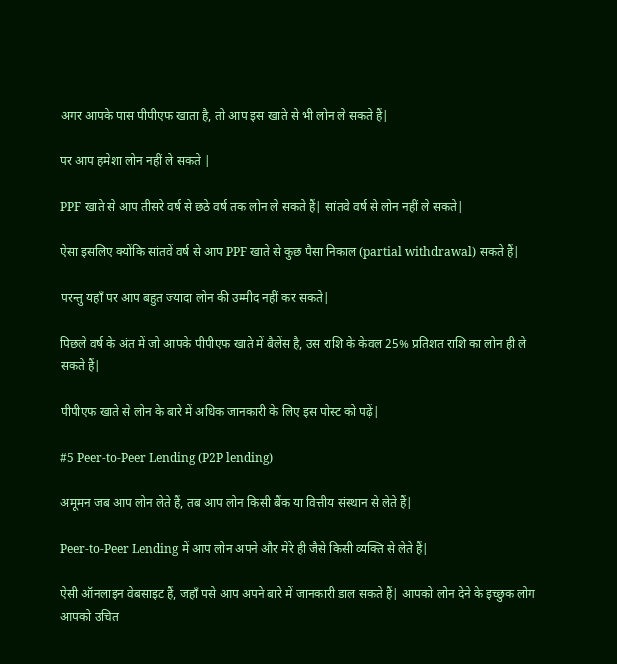अगर आपके पास पीपीएफ खाता है, तो आप इस खाते से भी लोन ले सकते हैं|

पर आप हमेशा लोन नहीं ले सकते |

PPF खाते से आप तीसरे वर्ष से छठे वर्ष तक लोन ले सकते हैं| सांतवे वर्ष से लोन नहीं ले सकते|

ऐसा इसलिए क्योंकि सांतवें वर्ष से आप PPF खाते से कुछ पैसा निकाल (partial withdrawal) सकते हैं|

परन्तु यहाँ पर आप बहुत ज्यादा लोन की उम्मीद नहीं कर सकते|

पिछले वर्ष के अंत में जो आपके पीपीएफ खाते में बैलेंस है, उस राशि के केवल 25% प्रतिशत राशि का लोन ही ले सकते हैं|

पीपीएफ खाते से लोन के बारे में अधिक जानकारी के लिए इस पोस्ट को पढ़ें|

#5 Peer-to-Peer Lending (P2P lending)

अमूमन जब आप लोन लेते हैं, तब आप लोन किसी बैंक या वित्तीय संस्थान से लेते हैं|

Peer-to-Peer Lending में आप लोन अपने और मेरे ही जैसे किसी व्यक्ति से लेते हैं|

ऐसी ऑनलाइन वेबसाइट हैं, जहाँ पसे आप अपने बारे में जानकारी डाल सकते हैं| आपको लोन देने के इच्छुक लोग आपको उचित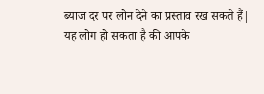ब्याज दर पर लोन देने का प्रस्ताव रख सकते हैं| यह लोग हो सकता है की आपके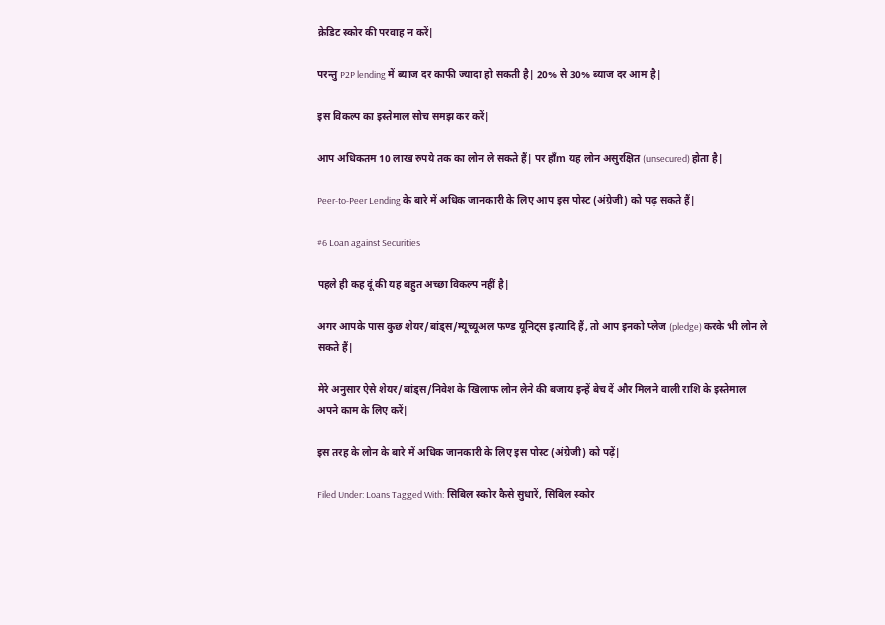क्रेडिट स्कोर की परवाह न करें|

परन्तु P2P lending में ब्याज दर काफी ज्यादा हो सकती है| 20% से 30% ब्याज दर आम है|

इस विकल्प का इस्तेमाल सोच समझ कर करें|

आप अधिकतम 10 लाख रुपये तक का लोन ले सकते हैं| पर हाँm यह लोन असुरक्षित (unsecured) होता है|

Peer-to-Peer Lending के बारे में अधिक जानकारी के लिए आप इस पोस्ट (अंग्रेजी) को पढ़ सकते हैं|

#6 Loan against Securities

पहले ही कह दूं की यह बहुत अच्छा विकल्प नहीं है|

अगर आपके पास कुछ शेयर/बांड्स/म्यूच्यूअल फण्ड यूनिट्स इत्यादि हैं, तो आप इनको प्लेज (pledge) करके भी लोन ले सकते हैं|

मेरे अनुसार ऐसे शेयर/बांड्स/निवेश के खिलाफ लोन लेने की बजाय इन्हें बेच दें और मिलने वाली राशि के इस्तेमाल अपने काम के लिए करें|

इस तरह के लोन के बारे में अधिक जानकारी के लिए इस पोस्ट (अंग्रेजी) को पढ़ें|

Filed Under: Loans Tagged With: सिबिल स्कोर कैसे सुधारें, सिबिल स्कोर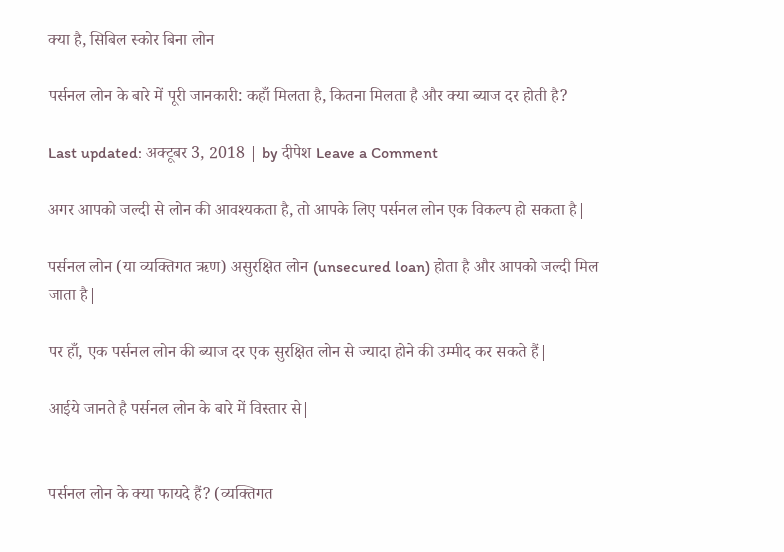क्या है, सिबिल स्कोर बिना लोन

पर्सनल लोन के बारे में पूरी जानकारी: कहाँ मिलता है, कितना मिलता है और क्या ब्याज दर होती है?

Last updated: अक्टूबर 3, 2018 | by दीपेश Leave a Comment

अगर आपको जल्दी से लोन की आवश्यकता है, तो आपके लिए पर्सनल लोन एक विकल्प हो सकता है|

पर्सनल लोन (या व्यक्तिगत ऋण) असुरक्षित लोन (unsecured loan) होता है और आपको जल्दी मिल जाता है|

पर हाँ, एक पर्सनल लोन की ब्याज दर एक सुरक्षित लोन से ज्यादा होने की उम्मीद कर सकते हैं|

आईये जानते है पर्सनल लोन के बारे में विस्तार से|


पर्सनल लोन के क्या फायदे हैं? (व्यक्तिगत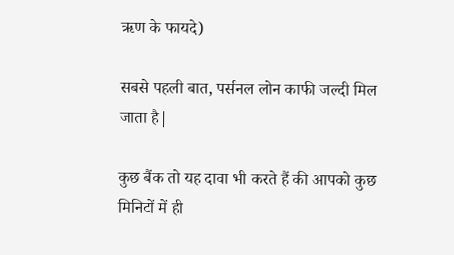ऋण के फायदे)

सबसे पहली बात, पर्सनल लोन काफी जल्दी मिल जाता है|

कुछ बैंक तो यह दावा भी करते हैं की आपको कुछ मिनिटों में ही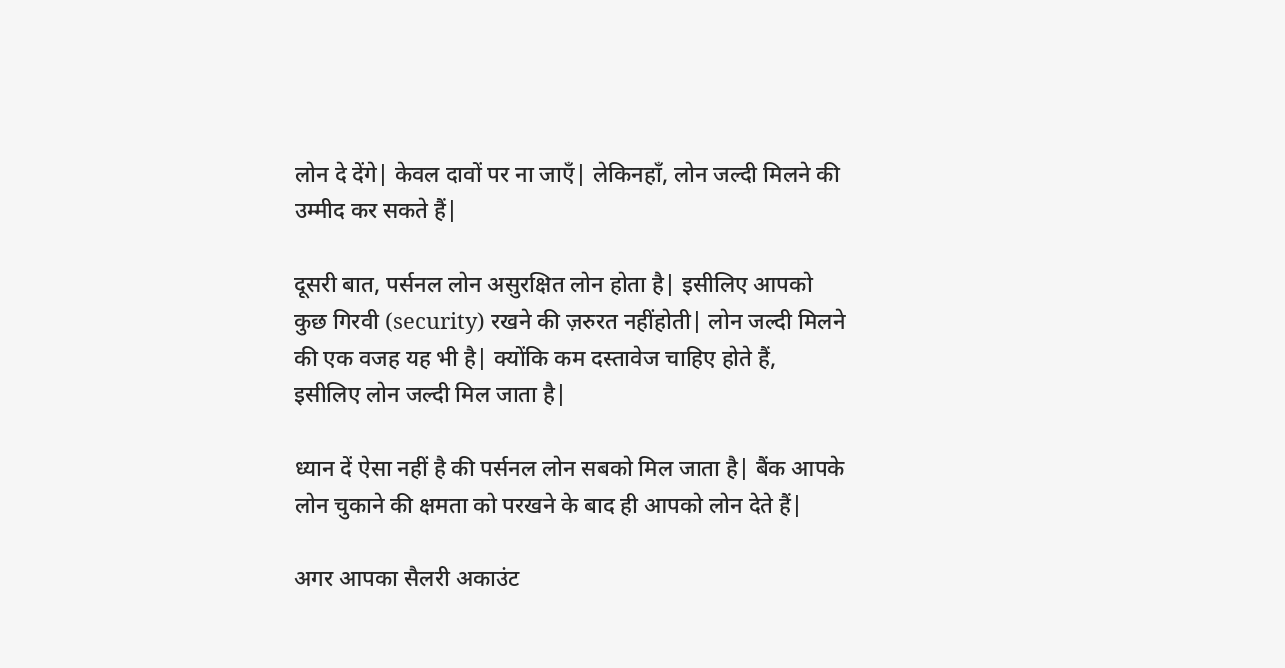लोन दे देंगे| केवल दावों पर ना जाएँ| लेकिनहाँ, लोन जल्दी मिलने की उम्मीद कर सकते हैं|

दूसरी बात, पर्सनल लोन असुरक्षित लोन होता है| इसीलिए आपको कुछ गिरवी (security) रखने की ज़रुरत नहींहोती| लोन जल्दी मिलने की एक वजह यह भी है| क्योंकि कम दस्तावेज चाहिए होते हैं, इसीलिए लोन जल्दी मिल जाता है|

ध्यान दें ऐसा नहीं है की पर्सनल लोन सबको मिल जाता है| बैंक आपके लोन चुकाने की क्षमता को परखने के बाद ही आपको लोन देते हैं|

अगर आपका सैलरी अकाउंट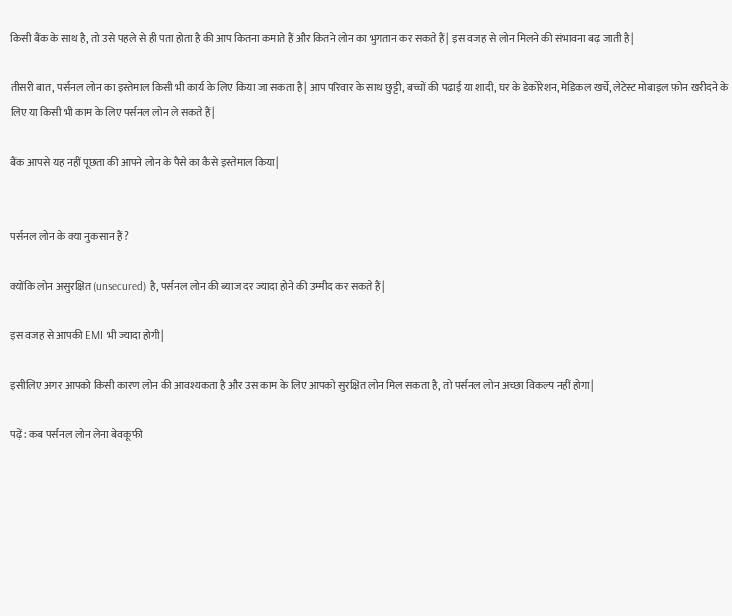किसी बैंक के साथ है, तो उसे पहले से ही पता होता है की आप कितना कमाते हैं और कितने लोन का भुगतान कर सकते हैं| इस वजह से लोन मिलने की संभावना बढ़ जाती है|

तीसरी बात, पर्सनल लोन का इस्तेमाल किसी भी कार्य के लिए किया जा सकता है| आप परिवार के साथ छुट्टी, बच्चों की पढाई या शादी, घर के डेकोरेशन, मेडिकल खर्चे, लेटेस्ट मोबाइल फ़ोन खरीदने के लिए या किसी भी काम के लिए पर्सनल लोन ले सकते हैं|

बैंक आपसे यह नहीं पूछता की आपने लोन के पैसे का कैसे इस्तेमाल किया|


पर्सनल लोन के क्या नुकसान हैं?

क्योंकि लोन असुरक्षित (unsecured) है, पर्सनल लोन की ब्याज दर ज्यादा होने की उम्मीद कर सकते हैं|

इस वजह से आपकी EMI भी ज्यादा होगी|

इसीलिए अगर आपको किसी कारण लोन की आवश्यकता है और उस काम के लिए आपको सुरक्षित लोन मिल सकता है, तो पर्सनल लोन अच्छा विकल्प नहीं होगा|

पढ़ें: कब पर्सनल लोन लेना बेवकूफी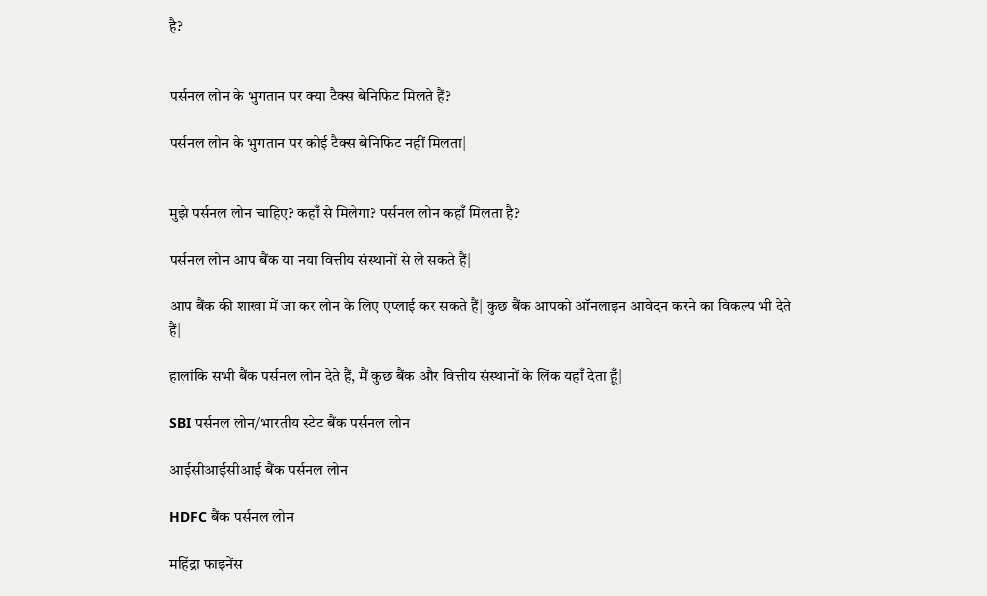है?


पर्सनल लोन के भुगतान पर क्या टैक्स बेनिफिट मिलते हैं?

पर्सनल लोन के भुगतान पर कोई टैक्स बेनिफिट नहीं मिलता|


मुझे पर्सनल लोन चाहिए? कहाँ से मिलेगा? पर्सनल लोन कहाँ मिलता है?

पर्सनल लोन आप बैंक या नया वित्तीय संस्थानों से ले सकते हैं|

आप बैंक की शाखा में जा कर लोन के लिए एप्लाई कर सकते हैं| कुछ बैंक आपको ऑनलाइन आवेदन करने का विकल्प भी देते हैं|

हालांकि सभी बैंक पर्सनल लोन देते हैं, मैं कुछ बैंक और वित्तीय संस्थानों के लिंक यहाँ देता हूँ|

SBI पर्सनल लोन/भारतीय स्टेट बैंक पर्सनल लोन

आईसीआईसीआई बैंक पर्सनल लोन

HDFC बैंक पर्सनल लोन

महिंद्रा फाइनेंस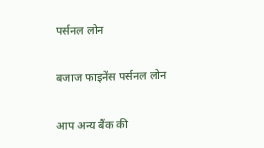पर्सनल लोन

बजाज फाइनेंस पर्सनल लोन

आप अन्य बैंक की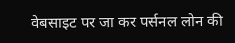वेबसाइट पर जा कर पर्सनल लोन की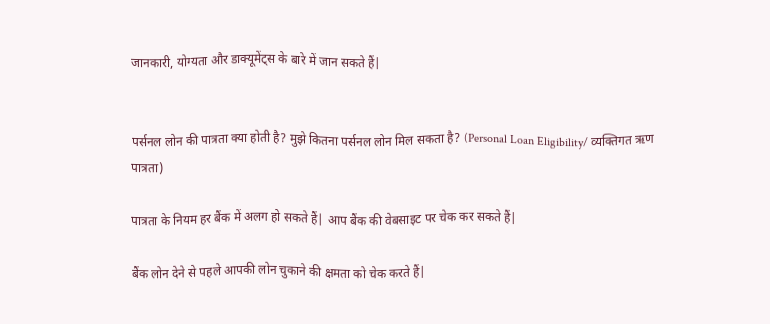जानकारी, योग्यता और डाक्यूमेंट्स के बारे में जान सकते हैं|


पर्सनल लोन की पात्रता क्या होती है? मुझे कितना पर्सनल लोन मिल सकता है? (Personal Loan Eligibility/ व्यक्तिगत ऋण पात्रता)

पात्रता के नियम हर बैंक में अलग हो सकते हैं| आप बैंक की वेबसाइट पर चेक कर सकते हैं|

बैंक लोन देने से पहले आपकी लोन चुकाने की क्षमता को चेक करते हैं|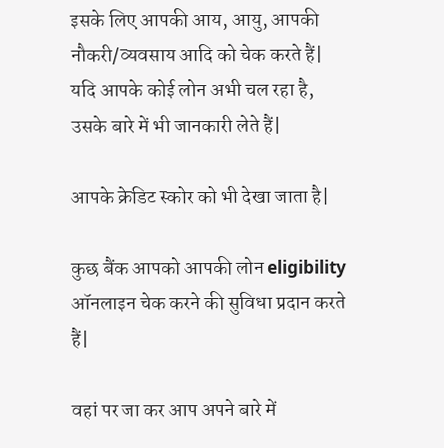इसके लिए आपकी आय, आयु, आपकी नौकरी/व्यवसाय आदि को चेक करते हैं| यदि आपके कोई लोन अभी चल रहा है, उसके बारे में भी जानकारी लेते हैं|

आपके क्रेडिट स्कोर को भी देखा जाता है|

कुछ बैंक आपको आपकी लोन eligibility ऑनलाइन चेक करने की सुविधा प्रदान करते हैं|

वहां पर जा कर आप अपने बारे में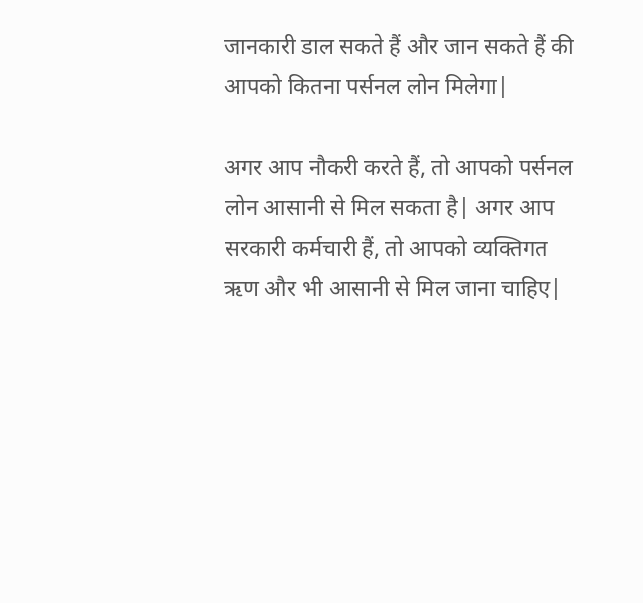जानकारी डाल सकते हैं और जान सकते हैं की आपको कितना पर्सनल लोन मिलेगा|

अगर आप नौकरी करते हैं, तो आपको पर्सनल लोन आसानी से मिल सकता है| अगर आप सरकारी कर्मचारी हैं, तो आपको व्यक्तिगत ऋण और भी आसानी से मिल जाना चाहिए|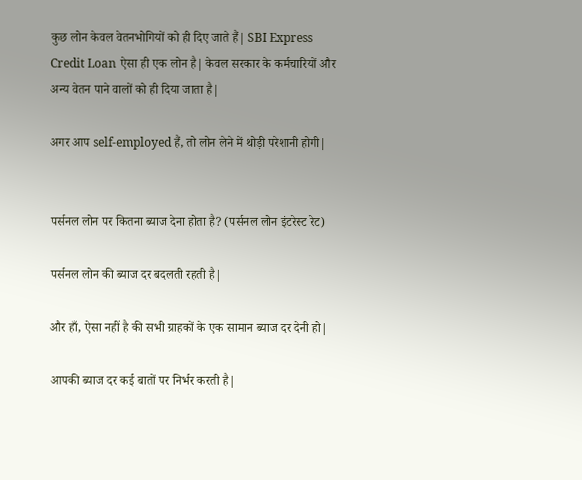कुछ लोन केवल वेतनभोगियों को ही दिए जाते हैं| SBI Express Credit Loan ऐसा ही एक लोन है| केवल सरकार के कर्मचारियों और अन्य वेतन पाने वालों को ही दिया जाता है|

अगर आप self-employed हैं, तो लोन लेने में थोड़ी परेशानी होगी|


पर्सनल लोन पर कितना ब्याज देना होता है? (पर्सनल लोन इंटरेस्ट रेट)

पर्सनल लोन की ब्याज दर बदलती रहती है|

और हाँ, ऐसा नहीं है की सभी ग्राहकों के एक सामान ब्याज दर देनी हो|

आपकी ब्याज दर कई बातों पर निर्भर करती है|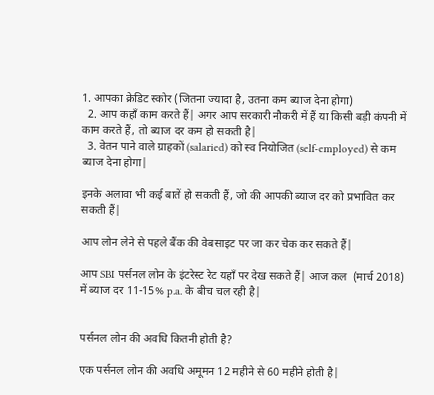1. आपका क्रेडिट स्कोर (जितना ज्यादा है, उतना कम ब्याज देना होगा)
  2. आप कहाँ काम करते हैं| अगर आप सरकारी नौकरी में हैं या किसी बड़ी कंपनी में काम करते हैं, तो ब्याज दर कम हो सकती है|
  3. वेतन पाने वाले ग्राहकों (salaried) को स्व नियोजित (self-employed) से कम ब्याज देना होगा|

इनके अलावा भी कई बातें हो सकती हैं, जो की आपकी ब्याज दर को प्रभावित कर सकती हैं|

आप लोन लेने से पहले बैंक की वेबसाइट पर जा कर चेक कर सकते हैं|

आप SBI पर्सनल लोन के इंटरेस्ट रेट यहाँ पर देख सकते हैं| आज कल  (मार्च 2018) में ब्याज दर 11-15% p.a. के बीच चल रही है|


पर्सनल लोन की अवधि कितनी होती है?

एक पर्सनल लोन की अवधि अमूमन 12 महीने से 60 महीने होती है|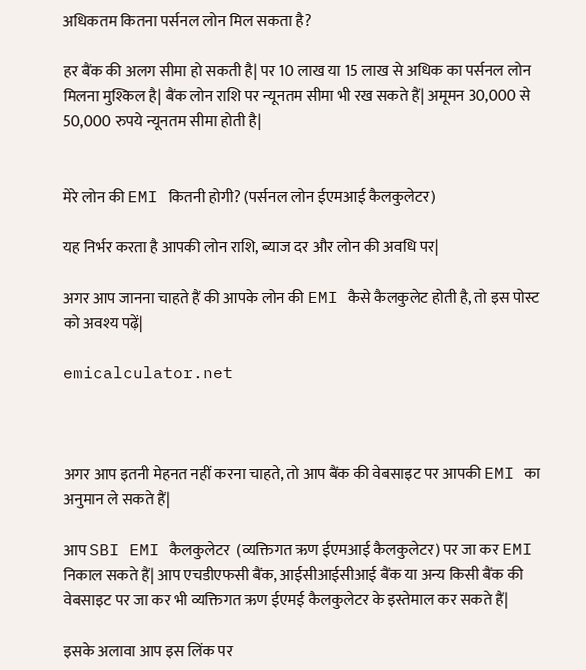अधिकतम कितना पर्सनल लोन मिल सकता है?

हर बैंक की अलग सीमा हो सकती है| पर 10 लाख या 15 लाख से अधिक का पर्सनल लोन मिलना मुश्किल है| बैंक लोन राशि पर न्यूनतम सीमा भी रख सकते हैं| अमूमन 30,000 से 50,000 रुपये न्यूनतम सीमा होती है|


मेरे लोन की EMI कितनी होगी? (पर्सनल लोन ईएमआई कैलकुलेटर)

यह निर्भर करता है आपकी लोन राशि, ब्याज दर और लोन की अवधि पर|

अगर आप जानना चाहते हैं की आपके लोन की EMI कैसे कैलकुलेट होती है, तो इस पोस्ट को अवश्य पढ़ें|

emicalculator.net



अगर आप इतनी मेहनत नहीं करना चाहते, तो आप बैंक की वेबसाइट पर आपकी EMI का अनुमान ले सकते हैं|

आप SBI EMI कैलकुलेटर  (व्यक्तिगत ऋण ईएमआई कैलकुलेटर) पर जा कर EMI निकाल सकते हैं| आप एचडीएफसी बैंक, आईसीआईसीआई बैंक या अन्य किसी बैंक की वेबसाइट पर जा कर भी व्यक्तिगत ऋण ईएमई कैलकुलेटर के इस्तेमाल कर सकते हैं|

इसके अलावा आप इस लिंक पर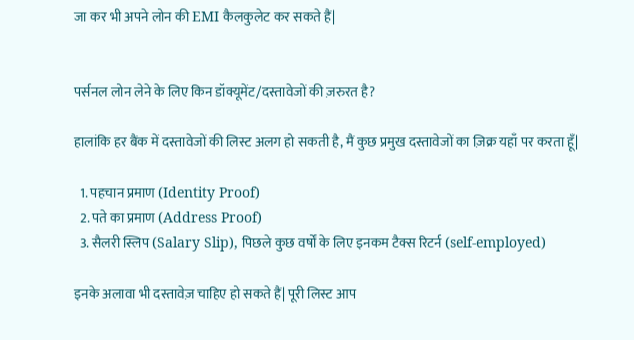जा कर भी अपने लोन की EMI कैलकुलेट कर सकते हैं|


पर्सनल लोन लेने के लिए किन डॉक्यूमेंट/दस्तावेजों की ज़रुरत है?

हालांकि हर बैंक में दस्तावेजों की लिस्ट अलग हो सकती है, मैं कुछ प्रमुख दस्तावेजों का ज़िक्र यहाँ पर करता हूँ|

  1. पहचान प्रमाण (Identity Proof)
  2. पते का प्रमाण (Address Proof)
  3. सैलरी स्लिप (Salary Slip), पिछले कुछ वर्षों के लिए इनकम टैक्स रिटर्न (self-employed)

इनके अलावा भी दस्तावेज़ चाहिए हो सकते हैं| पूरी लिस्ट आप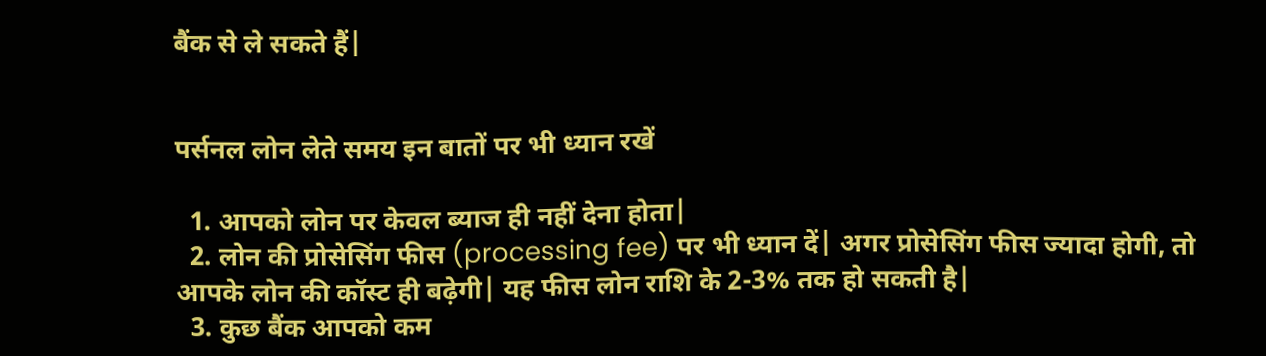बैंक से ले सकते हैं|


पर्सनल लोन लेते समय इन बातों पर भी ध्यान रखें

  1. आपको लोन पर केवल ब्याज ही नहीं देना होता|
  2. लोन की प्रोसेसिंग फीस (processing fee) पर भी ध्यान दें| अगर प्रोसेसिंग फीस ज्यादा होगी, तो आपके लोन की कॉस्ट ही बढ़ेगी| यह फीस लोन राशि के 2-3% तक हो सकती है|
  3. कुछ बैंक आपको कम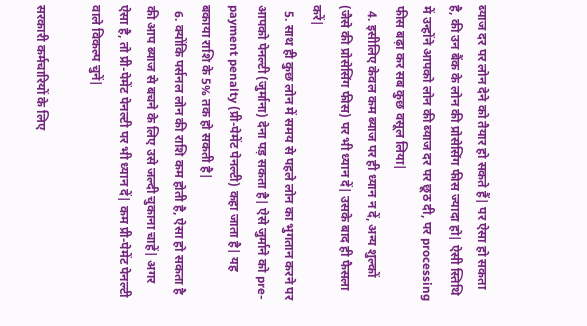ब्याज दर पर लोन देने को तैयार हो सकते हैं| पर ऐसा हो सकता है, की उन बैंक के लोन की प्रोसेसिंग फीस ज्यादा हो| ऐसी स्तिथि में उन्होंने आपको लोन की ब्याज दर पर छूठ दी, पर processing फीस बढ़ा कर सब कुछ वसूल लिया|
  4. इसीलिए केवल कम ब्याज पर ही ध्यान न दें, अन्य शुल्कों (जैसे की प्रोसेसिंग फीस) पर भी ध्यान दें| उसके बाद ही फैसला करें|
  5. साथ ही कुछ लोन में समय से पहले लोन का भुगतान करने पर आपको पेनल्टी (जुर्माना) देना पड़ सकता है| ऐसे जुर्माने को pre-payment penalty (प्री-पेमेंट पेनल्टी) कहा जाता है| यह बकाया राशि के 5% तक हो सकती है|
  6. क्योंकि पर्सनल लोन की राशि कम होती है, ऐसा हो सकता है की आप ब्याज से बचने के लिए उसे जल्दी चुकाना चाहें| अगर ऐसा है, तो प्री-पेमेंट पेनल्टी पर भी ध्यान दें| कम प्री-पेमेंट पेनल्टी वाले विकल्प चुनें|

सरकारी कर्मचारियों के लिए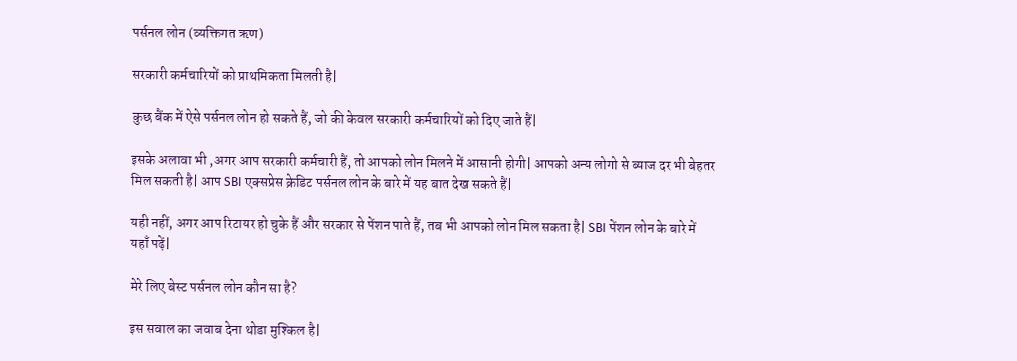पर्सनल लोन (व्यक्तिगत ऋण)

सरकारी कर्मचारियों को प्राथमिकता मिलती है|

कुछ बैंक में ऐसे पर्सनल लोन हो सकते हैं, जो की केवल सरकारी कर्मचारियों को दिए जाते हैं|

इसके अलावा भी ,अगर आप सरकारी कर्मचारी हैं, तो आपको लोन मिलने में आसानी होगी| आपको अन्य लोगो से ब्याज दर भी बेहतर मिल सकती है| आप SBI एक्सप्रेस क्रेडिट पर्सनल लोन के बारे में यह बात देख सकते हैं|

यही नहीं, अगर आप रिटायर हो चुके हैं और सरकार से पेंशन पाते हैं, तब भी आपको लोन मिल सकता है| SBI पेंशन लोन के बारे में यहाँ पढ़ें|

मेरे लिए बेस्ट पर्सनल लोन कौन सा है?

इस सवाल का जवाब देना थोडा मुश्किल है|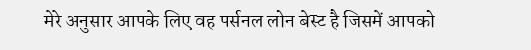मेरे अनुसार आपके लिए वह पर्सनल लोन बेस्ट है जिसमें आपको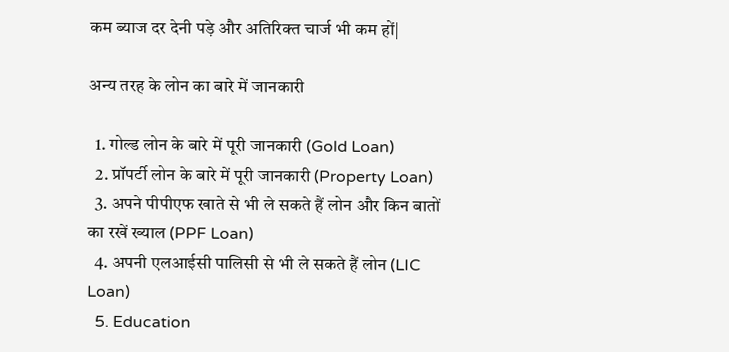कम ब्याज दर देनी पड़े और अतिरिक्त चार्ज भी कम हों|

अन्य तरह के लोन का बारे में जानकारी

  1. गोल्ड लोन के बारे में पूरी जानकारी (Gold Loan)
  2. प्रॉपर्टी लोन के बारे में पूरी जानकारी (Property Loan)
  3. अपने पीपीएफ खाते से भी ले सकते हैं लोन और किन बातों का रखें ख्याल (PPF Loan)
  4. अपनी एलआईसी पालिसी से भी ले सकते हैं लोन (LIC Loan)
  5. Education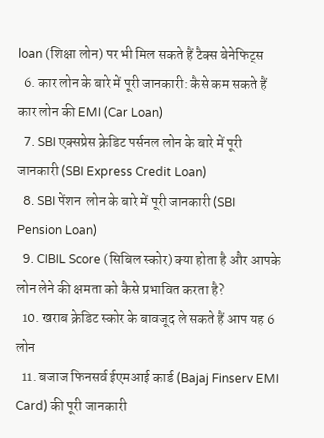loan (शिक्षा लोन) पर भी मिल सकते हैं टैक्स बेनेफिट्स
  6. कार लोन के बारे में पूरी जानकारी: कैसे कम सकते हैं कार लोन की EMI (Car Loan)
  7. SBI एक्सप्रेस क्रेडिट पर्सनल लोन के बारे में पूरी जानकारी (SBI Express Credit Loan)
  8. SBI पेंशन  लोन के बारे में पूरी जानकारी (SBI Pension Loan)
  9. CIBIL Score (सिबिल स्कोर) क्या होता है और आपके लोन लेने की क्षमता को कैसे प्रभावित करता है?
  10. खराब क्रेडिट स्कोर के बावजूद ले सकते हैं आप यह 6 लोन
  11. बजाज फिनसर्व ईएमआई कार्ड (Bajaj Finserv EMI Card) की पूरी जानकारी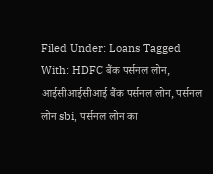Filed Under: Loans Tagged With: HDFC बैंक पर्सनल लोन, आईसीआईसीआई बैंक पर्सनल लोन, पर्सनल लोन sbi, पर्सनल लोन का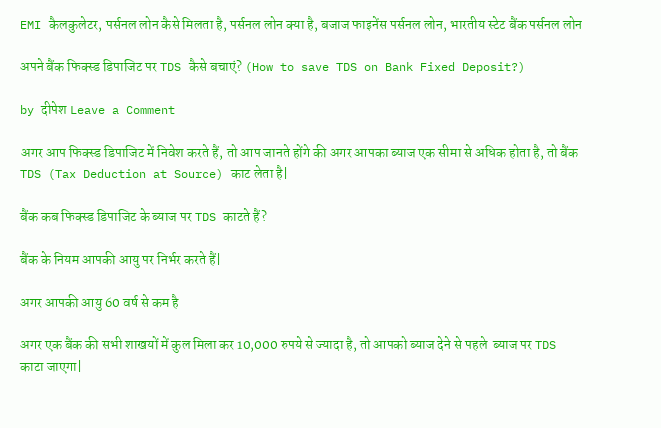EMI कैलकुलेटर, पर्सनल लोन कैसे मिलता है, पर्सनल लोन क्या है, बजाज फाइनेंस पर्सनल लोन, भारतीय स्टेट बैंक पर्सनल लोन

अपने बैंक फिक्स्ड डिपाजिट पर TDS कैसे बचाएं? (How to save TDS on Bank Fixed Deposit?)

by दीपेश Leave a Comment

अगर आप फिक्स्ड डिपाजिट में निवेश करते हैं, तो आप जानते होंगे की अगर आपका ब्याज एक सीमा से अधिक होता है, तो बैंक TDS (Tax Deduction at Source) काट लेता है|

बैंक कब फिक्स्ड डिपाजिट के ब्याज पर TDS काटते हैं?

बैंक के नियम आपकी आयु पर निर्भर करते हैं|

अगर आपकी आयु 60 वर्ष से कम है

अगर एक बैंक की सभी शाखयों में कुल मिला कर 10,000 रुपये से ज्यादा है, तो आपको ब्याज देने से पहले  ब्याज पर TDS काटा जाएगा|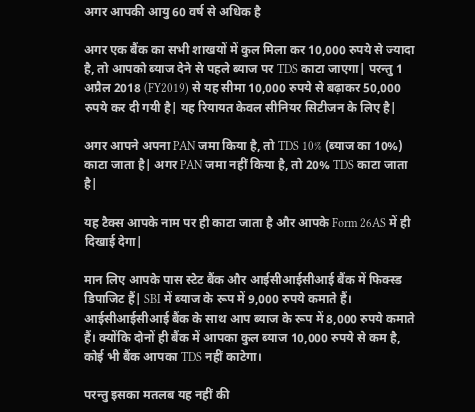अगर आपकी आयु 60 वर्ष से अधिक है

अगर एक बैंक का सभी शाखयों में कुल मिला कर 10,000 रुपये से ज्यादा है, तो आपको ब्याज देने से पहले ब्याज पर TDS काटा जाएगा| परन्तु 1 अप्रैल 2018 (FY2019) से यह सीमा 10,000 रुपये से बढ़ाकर 50,000 रुपये कर दी गयी है| यह रियायत केवल सीनियर सिटीजन के लिए है|

अगर आपने अपना PAN जमा किया है, तो TDS 10% (ब्याज का 10%) काटा जाता है| अगर PAN जमा नहीं किया है, तो 20% TDS काटा जाता है|

यह टैक्स आपके नाम पर ही काटा जाता है और आपके Form 26AS में ही दिखाई देगा|

मान लिए आपके पास स्टेट बैंक और आईसीआईसीआई बैंक में फिक्स्ड डिपाजिट हैं| SBI में ब्याज के रूप में 9,000 रुपये कमाते हैं। आईसीआईसीआई बैंक के साथ आप ब्याज के रूप में 8,000 रुपये कमाते हैं। क्योंकि दोनों ही बैंक में आपका कुल ब्याज 10,000 रुपये से कम है, कोई भी बैंक आपका TDS नहीं काटेगा।

परन्तु इसका मतलब यह नहीं की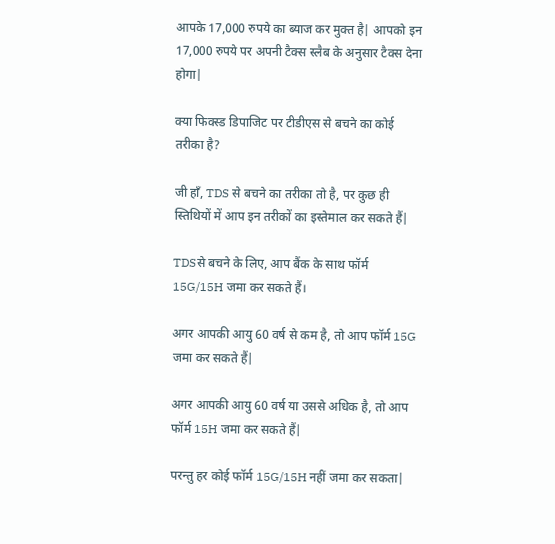आपके 17,000 रुपये का ब्याज कर मुक्त है| आपको इन 17,000 रुपये पर अपनी टैक्स स्लैब के अनुसार टैक्स देना होगा|

क्या फिक्स्ड डिपाजिट पर टीडीएस से बचने का कोई तरीका है?

जी हाँ, TDS से बचने का तरीका तो है, पर कुछ ही स्तिथियों में आप इन तरीकों का इस्तेमाल कर सकते हैं|

TDSसे बचने के लिए, आप बैंक के साथ फॉर्म 15G/15H जमा कर सकते हैं।

अगर आपकी आयु 60 वर्ष से कम है, तो आप फॉर्म 15G जमा कर सकते हैं|

अगर आपकी आयु 60 वर्ष या उससे अधिक है, तो आप फॉर्म 15H जमा कर सकते हैं|

परन्तु हर कोई फॉर्म 15G/15H नहीं जमा कर सकता|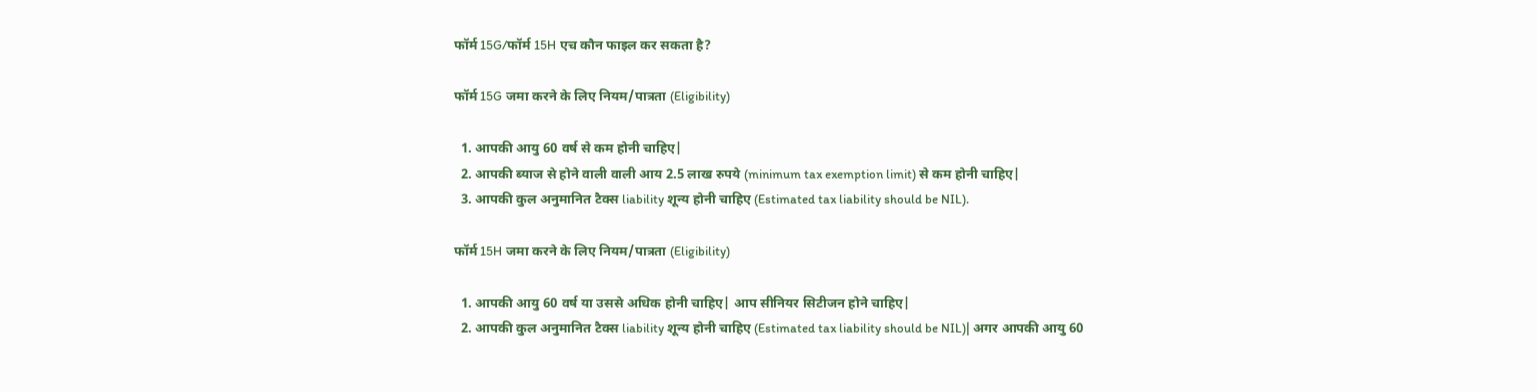फॉर्म 15G/फॉर्म 15H एच कौन फाइल कर सकता है?

फॉर्म 15G जमा करने के लिए नियम/पात्रता (Eligibility)

  1. आपकी आयु 60 वर्ष से कम होनी चाहिए|
  2. आपकी ब्याज से होने वाली वाली आय 2.5 लाख रुपये (minimum tax exemption limit) से कम होनी चाहिए|
  3. आपकी कुल अनुमानित टैक्स liability शून्य होनी चाहिए (Estimated tax liability should be NIL).

फॉर्म 15H जमा करने के लिए नियम/पात्रता (Eligibility)

  1. आपकी आयु 60 वर्ष या उससे अधिक होनी चाहिए| आप सीनियर सिटीजन होने चाहिए|
  2. आपकी कुल अनुमानित टैक्स liability शून्य होनी चाहिए (Estimated tax liability should be NIL)| अगर आपकी आयु 60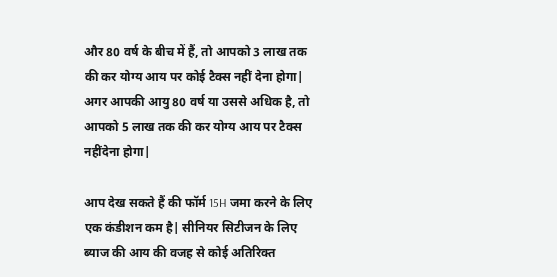और 80 वर्ष के बीच में हैं, तो आपको 3 लाख तक की कर योग्य आय पर कोई टैक्स नहीं देना होगा| अगर आपकी आयु 80 वर्ष या उससे अधिक है, तो आपको 5 लाख तक की कर योग्य आय पर टैक्स नहींदेना होगा|

आप देख सकते हैं की फॉर्म 15H जमा करने के लिए एक कंडीशन कम है| सीनियर सिटीजन के लिए ब्याज की आय की वजह से कोई अतिरिक्त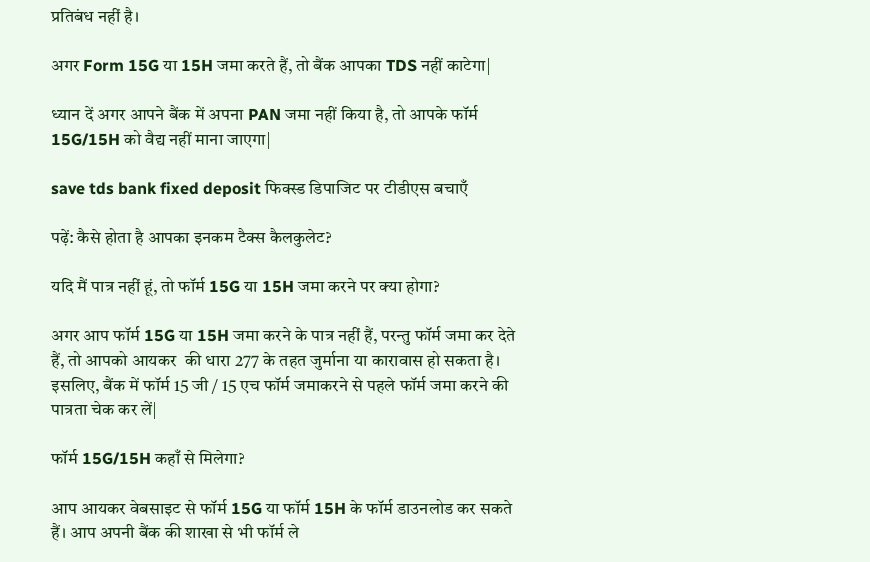प्रतिबंध नहीं है।

अगर Form 15G या 15H जमा करते हैं, तो बैंक आपका TDS नहीं काटेगा|

ध्यान दें अगर आपने बैंक में अपना PAN जमा नहीं किया है, तो आपके फॉर्म 15G/15H को वैद्य नहीं माना जाएगा|

save tds bank fixed deposit फिक्स्ड डिपाजिट पर टीडीएस बचाएँ

पढ़ें: कैसे होता है आपका इनकम टैक्स कैलकुलेट?

यदि मैं पात्र नहीं हूं, तो फॉर्म 15G या 15H जमा करने पर क्या होगा?

अगर आप फॉर्म 15G या 15H जमा करने के पात्र नहीं हैं, परन्तु फॉर्म जमा कर देते हैं, तो आपको आयकर  की धारा 277 के तहत जुर्माना या कारावास हो सकता है। इसलिए, बैंक में फॉर्म 15 जी / 15 एच फॉर्म जमाकरने से पहले फॉर्म जमा करने की पात्रता चेक कर लें|

फॉर्म 15G/15H कहाँ से मिलेगा?

आप आयकर वेबसाइट से फॉर्म 15G या फॉर्म 15H के फॉर्म डाउनलोड कर सकते हैं। आप अपनी बैंक की शाखा से भी फॉर्म ले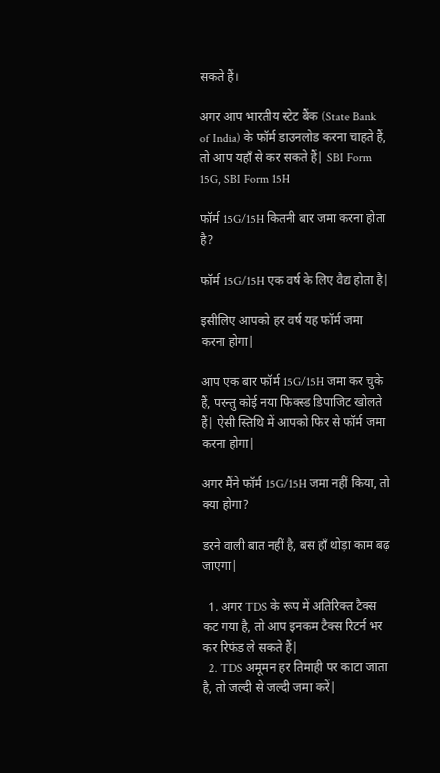सकते हैं।

अगर आप भारतीय स्टेट बैंक (State Bank of India) के फॉर्म डाउनलोड करना चाहते हैं, तो आप यहाँ से कर सकते हैं| SBI Form 15G, SBI Form 15H

फॉर्म 15G/15H कितनी बार जमा करना होता है?

फॉर्म 15G/15H एक वर्ष के लिए वैद्य होता है|

इसीलिए आपको हर वर्ष यह फॉर्म जमा करना होगा|

आप एक बार फॉर्म 15G/15H जमा कर चुके हैं, परन्तु कोई नया फिक्स्ड डिपाजिट खोलते हैं| ऐसी स्तिथि में आपको फिर से फॉर्म जमा करना होगा|

अगर मैंने फॉर्म 15G/15H जमा नहीं किया, तो क्या होगा?

डरने वाली बात नहीं है, बस हाँ थोड़ा काम बढ़ जाएगा|

  1. अगर TDS के रूप में अतिरिक्त टैक्स कट गया है, तो आप इनकम टैक्स रिटर्न भर कर रिफंड ले सकते हैं|
  2. TDS अमूमन हर तिमाही पर काटा जाता है, तो जल्दी से जल्दी जमा करें|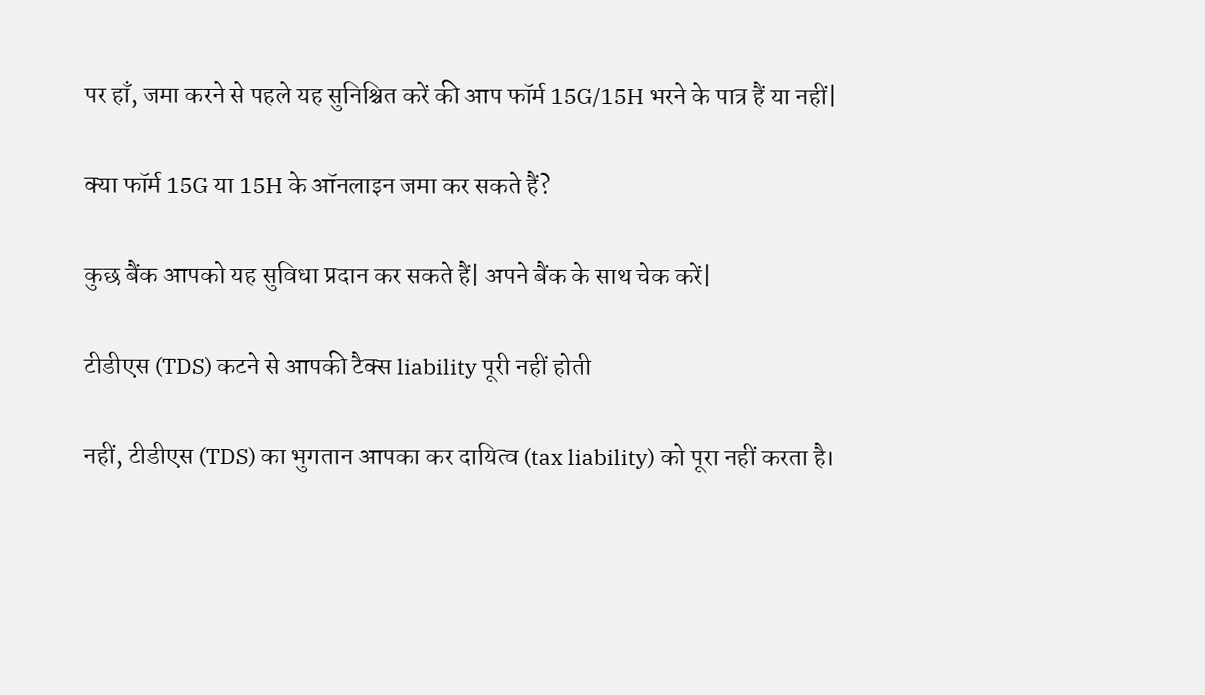पर हाँ, जमा करने से पहले यह सुनिश्चित करें की आप फॉर्म 15G/15H भरने के पात्र हैं या नहीं|

क्या फॉर्म 15G या 15H के ऑनलाइन जमा कर सकते हैं?

कुछ बैंक आपको यह सुविधा प्रदान कर सकते हैं| अपने बैंक के साथ चेक करें|

टीडीएस (TDS) कटने से आपकी टैक्स liability पूरी नहीं होती

नहीं, टीडीएस (TDS) का भुगतान आपका कर दायित्व (tax liability) को पूरा नहीं करता है।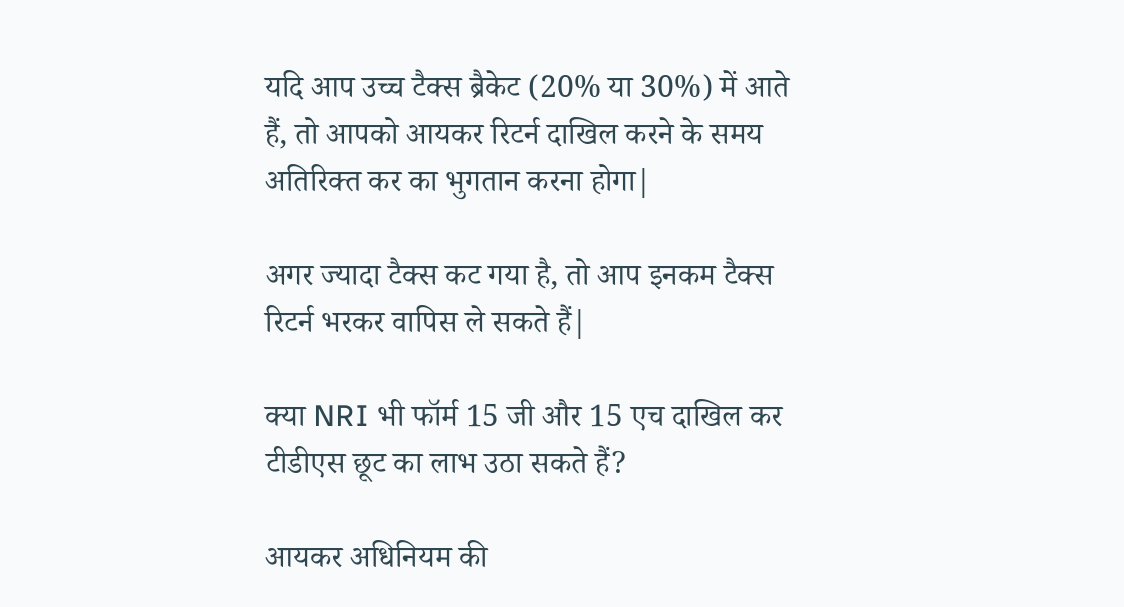यदि आप उच्च टैक्स ब्रैकेट (20% या 30%) में आते हैं, तो आपको आयकर रिटर्न दाखिल करने के समय अतिरिक्त कर का भुगतान करना होगा|

अगर ज्यादा टैक्स कट गया है, तो आप इनकम टैक्स रिटर्न भरकर वापिस ले सकते हैं|

क्या NRI भी फॉर्म 15 जी और 15 एच दाखिल कर टीडीएस छूट का लाभ उठा सकते हैं?

आयकर अधिनियम की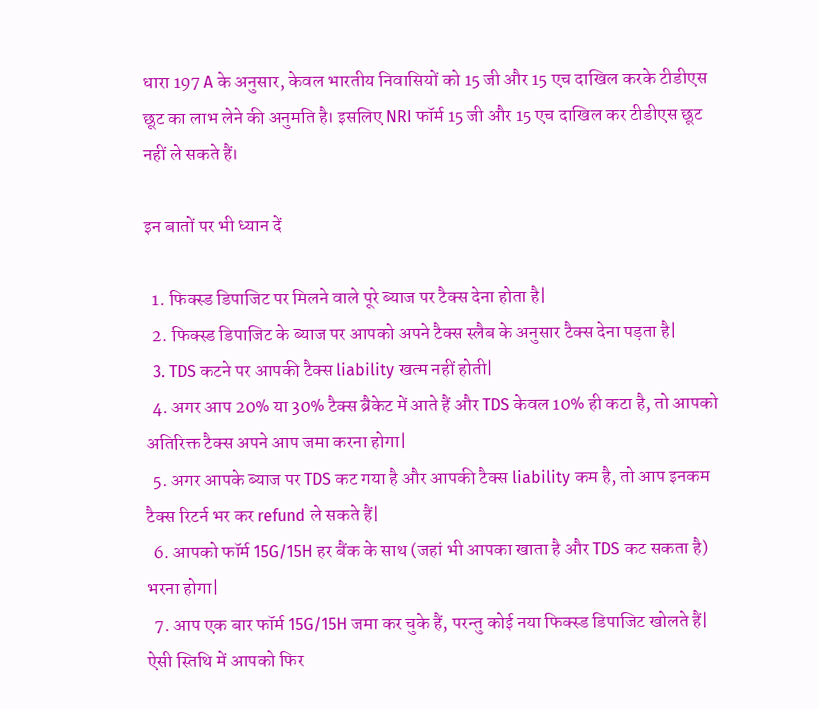धारा 197 A के अनुसार, केवल भारतीय निवासियों को 15 जी और 15 एच दाखिल करके टीडीएस छूट का लाभ लेने की अनुमति है। इसलिए NRI फॉर्म 15 जी और 15 एच दाखिल कर टीडीएस छूट नहीं ले सकते हैं।

इन बातों पर भी ध्यान दें

  1. फिक्स्ड डिपाजिट पर मिलने वाले पूरे ब्याज पर टैक्स देना होता है|
  2. फिक्स्ड डिपाजिट के ब्याज पर आपको अपने टैक्स स्लैब के अनुसार टैक्स देना पड़ता है|
  3. TDS कटने पर आपकी टैक्स liability खत्म नहीं होती|
  4. अगर आप 20% या 30% टैक्स ब्रैकेट में आते हैं और TDS केवल 10% ही कटा है, तो आपको अतिरिक्त टैक्स अपने आप जमा करना होगा|
  5. अगर आपके ब्याज पर TDS कट गया है और आपकी टैक्स liability कम है, तो आप इनकम टैक्स रिटर्न भर कर refund ले सकते हैं|
  6. आपको फॉर्म 15G/15H हर बैंक के साथ (जहां भी आपका खाता है और TDS कट सकता है) भरना होगा|
  7. आप एक बार फॉर्म 15G/15H जमा कर चुके हैं, परन्तु कोई नया फिक्स्ड डिपाजिट खोलते हैं| ऐसी स्तिथि में आपको फिर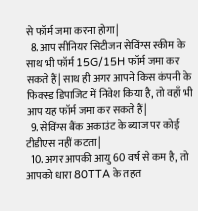से फॉर्म जमा करना होगा|
  8. आप सीनियर सिटीजन सेविंग्स स्कीम के साथ भी फॉर्म 15G/15H फॉर्म जमा कर सकते हैं| साथ ही अगर आपने किस कंपनी के फिक्स्ड डिपाजिट में निवेश किया है, तो वहाँ भी आप यह फॉर्म जमा कर सकते हैं|
  9. सेविंग्स बैंक अकाउंट के ब्याज पर कोई टीडीएस नहीं कटता|
  10. अगर आपकी आयु 60 वर्ष से कम है, तो आपको धारा 80TTA के तहत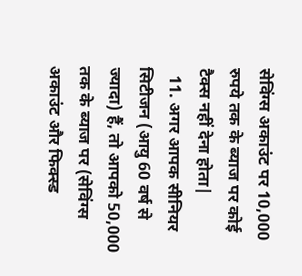सेविंग्स अकाउंट पर 10,000 रुपये तक के ब्याज पर कोई टैक्स नहीं देना होता|
  11. अगर आपक सीनियर सिटीजन (आयु 60 वर्ष से ज्यादा) हैं, तो आपको 50,000 तक के ब्याज पर (सेविंग्स अकाउंट और फिक्स्ड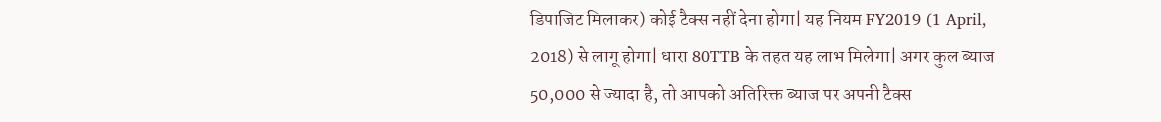डिपाजिट मिलाकर) कोई टैक्स नहीं देना होगा| यह नियम FY2019 (1 April, 2018) से लागू होगा| धारा 80TTB के तहत यह लाभ मिलेगा| अगर कुल ब्याज 50,000 से ज्यादा है, तो आपको अतिरिक्त ब्याज पर अपनी टैक्स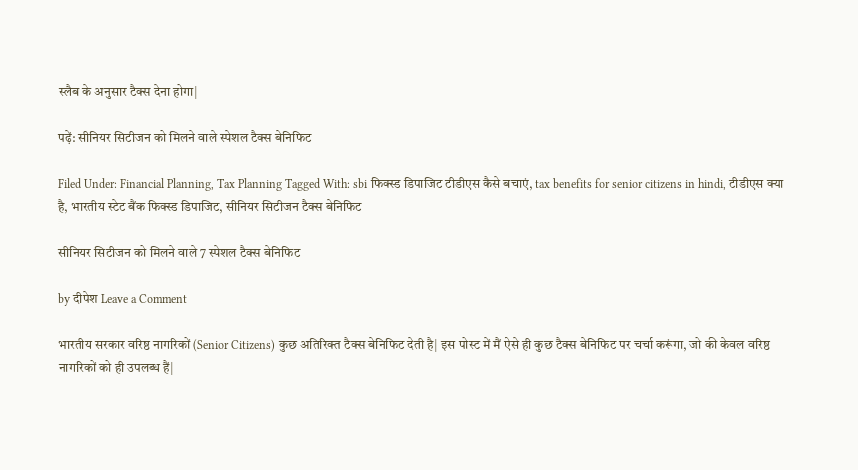स्लैब के अनुसार टैक्स देना होगा|

पढ़ें: सीनियर सिटीजन को मिलने वाले स्पेशल टैक्स बेनिफिट

Filed Under: Financial Planning, Tax Planning Tagged With: sbi फिक्स्ड डिपाजिट टीडीएस कैसे बचाएं, tax benefits for senior citizens in hindi, टीडीएस क्या है, भारतीय स्टेट बैंक फिक्स्ड डिपाजिट, सीनियर सिटीजन टैक्स बेनिफिट

सीनियर सिटीजन को मिलने वाले 7 स्पेशल टैक्स बेनिफिट

by दीपेश Leave a Comment

भारतीय सरकार वरिष्ठ नागरिकों (Senior Citizens) कुछ अतिरिक्त टैक्स बेनिफिट देती है| इस पोस्ट में मैं ऐसे ही कुछ टैक्स बेनिफिट पर चर्चा करूंगा, जो की केवल वरिष्ठ नागरिकों को ही उपलब्ध हैं|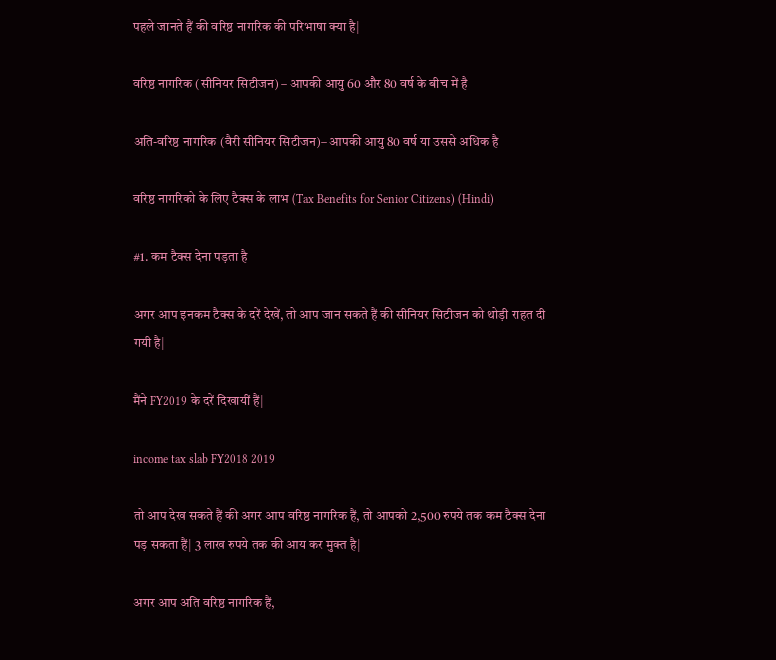पहले जानते हैं की वरिष्ठ नागरिक की परिभाषा क्या है|

वरिष्ठ नागरिक (सीनियर सिटीजन) – आपकी आयु 60 और 80 वर्ष के बीच में है

अति-वरिष्ठ नागरिक (वैरी सीनियर सिटीजन)– आपकी आयु 80 वर्ष या उससे अधिक है

वरिष्ठ नागरिको के लिए टैक्स के लाभ (Tax Benefits for Senior Citizens) (Hindi)

#1. कम टैक्स देना पड़ता है

अगर आप इनकम टैक्स के दरें देखें, तो आप जान सकते हैं की सीनियर सिटीजन को थोड़ी राहत दी गयी है|

मैंने FY2019 के दरें दिखायीं हैं|

income tax slab FY2018 2019

तो आप देख सकते हैं की अगर आप वरिष्ठ नागरिक हैं, तो आपको 2,500 रुपये तक कम टैक्स देना पड़ सकता हैं| 3 लाख रुपये तक की आय कर मुक्त है|

अगर आप अति वरिष्ठ नागरिक हैं,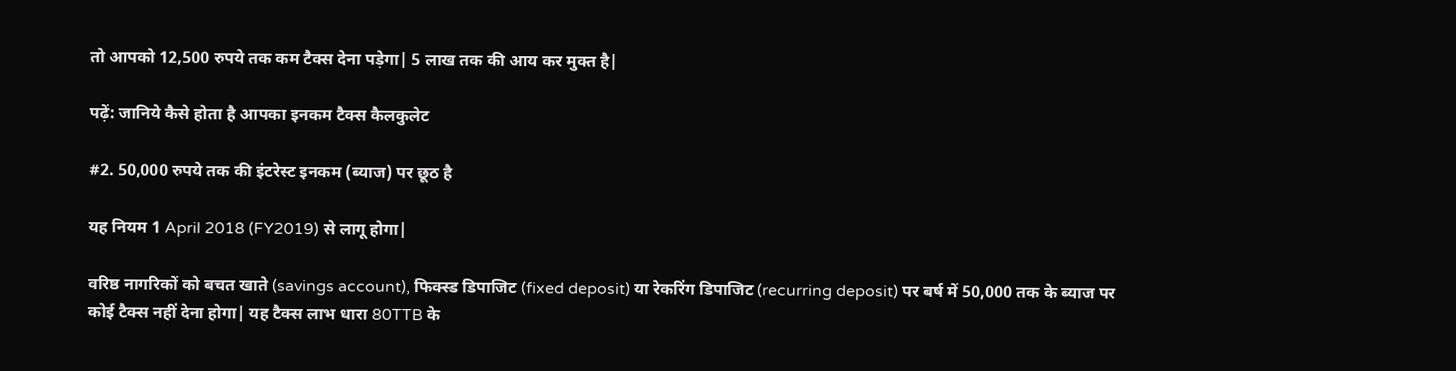तो आपको 12,500 रुपये तक कम टैक्स देना पड़ेगा| 5 लाख तक की आय कर मुक्त है|

पढ़ें: जानिये कैसे होता है आपका इनकम टैक्स कैलकुलेट

#2. 50,000 रुपये तक की इंटरेस्ट इनकम (ब्याज) पर छूठ है

यह नियम 1 April 2018 (FY2019) से लागू होगा|

वरिष्ठ नागरिकों को बचत खाते (savings account), फिक्स्ड डिपाजिट (fixed deposit) या रेकरिंग डिपाजिट (recurring deposit) पर बर्ष में 50,000 तक के ब्याज पर कोई टैक्स नहीं देना होगा| यह टैक्स लाभ धारा 80TTB के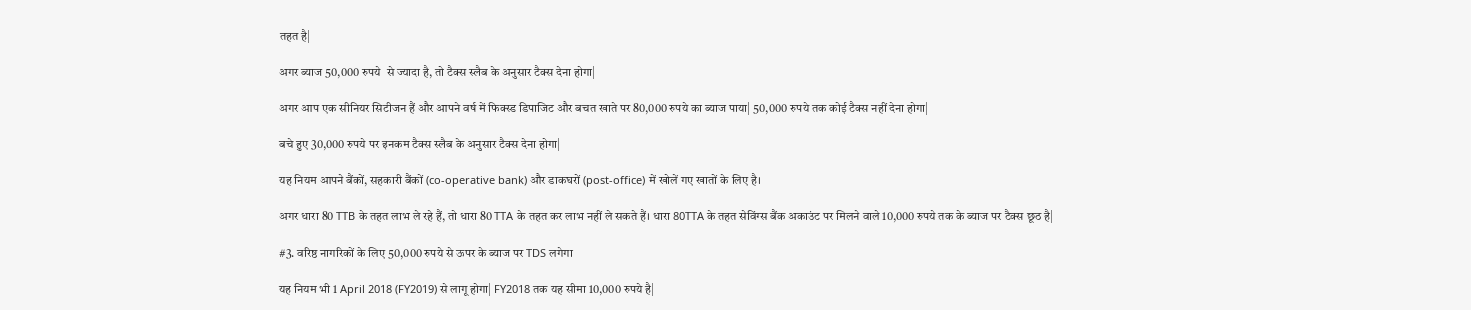तहत है|

अगर ब्याज 50,000 रुपये  से ज्यादा है, तो टैक्स स्लैब के अनुसार टैक्स देना होगा|

अगर आप एक सीनियर सिटीजन हैं और आपने वर्ष में फिक्स्ड डिपाजिट और बचत खाते पर 80,000 रुपये का ब्याज पाया| 50,000 रुपये तक कोई टैक्स नहीं देना होगा|

बचे हुए 30,000 रुपये पर इनकम टैक्स स्लैब के अनुसार टैक्स देना होगा|

यह नियम आपने बैंकों, सहकारी बैंकों (co-operative bank) और डाकघरों (post-office) में खोलें गए खातों के लिए है।

अगर धारा 80 TTB के तहत लाभ ले रहे हैं, तो धारा 80 TTA के तहत कर लाभ नहीं ले सकते हैं। धारा 80TTA के तहत सेविंग्स बैंक अकाउंट पर मिलने वाले 10,000 रुपये तक के ब्याज पर टैक्स छूठ है|

#3. वरिष्ठ नागरिकों के लिए 50,000 रुपये से ऊपर के ब्याज पर TDS लगेगा

यह नियम भी 1 April 2018 (FY2019) से लागू होगा| FY2018 तक यह सीमा 10,000 रुपये है|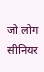जो लोग सीनियर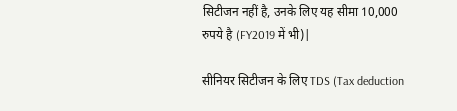सिटीजन नहीं है, उनके लिए यह सीमा 10,000 रुपये है (FY2019 में भी)|

सीनियर सिटीजन के लिए TDS (Tax deduction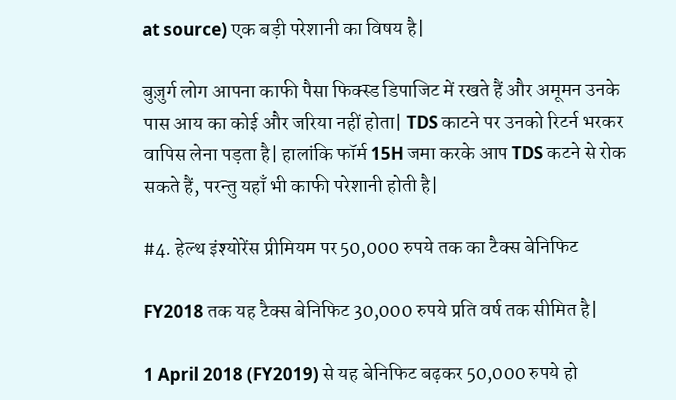at source) एक बड़ी परेशानी का विषय है|

बुज़ुर्ग लोग आपना काफी पैसा फिक्स्ड डिपाजिट में रखते हैं और अमूमन उनके पास आय का कोई और जरिया नहीं होता| TDS काटने पर उनको रिटर्न भरकर वापिस लेना पड़ता है| हालांकि फॉर्म 15H जमा करके आप TDS कटने से रोक सकते हैं, परन्तु यहाँ भी काफी परेशानी होती है|

#4. हेल्थ इंश्योरेंस प्रीमियम पर 50,000 रुपये तक का टैक्स बेनिफिट

FY2018 तक यह टैक्स बेनिफिट 30,000 रुपये प्रति वर्ष तक सीमित है|

1 April 2018 (FY2019) से यह बेनिफिट बढ़कर 50,000 रुपये हो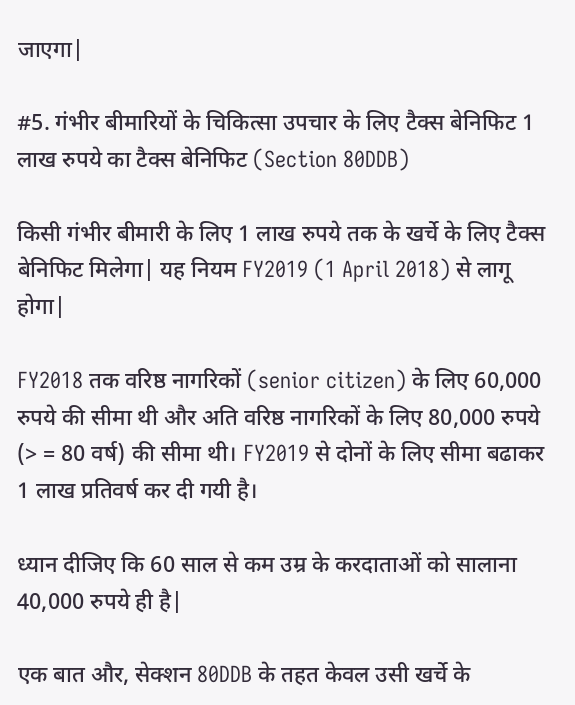जाएगा|

#5. गंभीर बीमारियों के चिकित्सा उपचार के लिए टैक्स बेनिफिट 1 लाख रुपये का टैक्स बेनिफिट (Section 80DDB)

किसी गंभीर बीमारी के लिए 1 लाख रुपये तक के खर्चे के लिए टैक्स बेनिफिट मिलेगा| यह नियम FY2019 (1 April 2018) से लागू होगा|

FY2018 तक वरिष्ठ नागरिकों (senior citizen) के लिए 60,000 रुपये की सीमा थी और अति वरिष्ठ नागरिकों के लिए 80,000 रुपये (> = 80 वर्ष) की सीमा थी। FY2019 से दोनों के लिए सीमा बढाकर 1 लाख प्रतिवर्ष कर दी गयी है।

ध्यान दीजिए कि 60 साल से कम उम्र के करदाताओं को सालाना 40,000 रुपये ही है|

एक बात और, सेक्शन 80DDB के तहत केवल उसी खर्चे के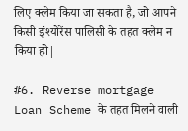लिए क्लेम किया जा सकता है, जो आपने किसी इंश्योरेंस पालिसी के तहत क्लेम न किया हो|

#6. Reverse mortgage Loan Scheme के तहत मिलने वाली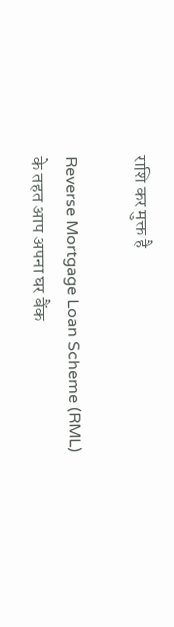राशि कर मुक्त है

Reverse Mortgage Loan Scheme (RML) के तहत आप अपना घर बैंक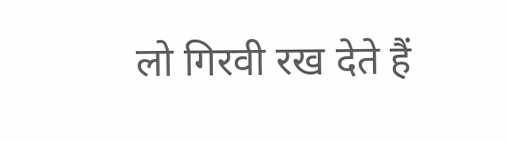लो गिरवी रख देते हैं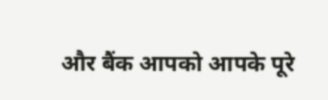और बैंक आपको आपके पूरे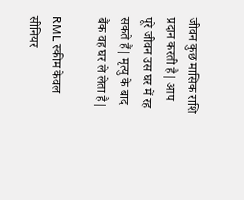जीवन कुछ मासिक राशि प्रदान करती है| आप पूरे जीवन उस घर में रह सकते हैं| मृत्यु के बाद बैंक वह घर ले लेता है|

RML स्कीम केवल सीनियर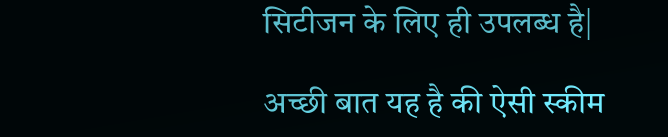सिटीजन के लिए ही उपलब्ध है|

अच्छी बात यह है की ऐसी स्कीम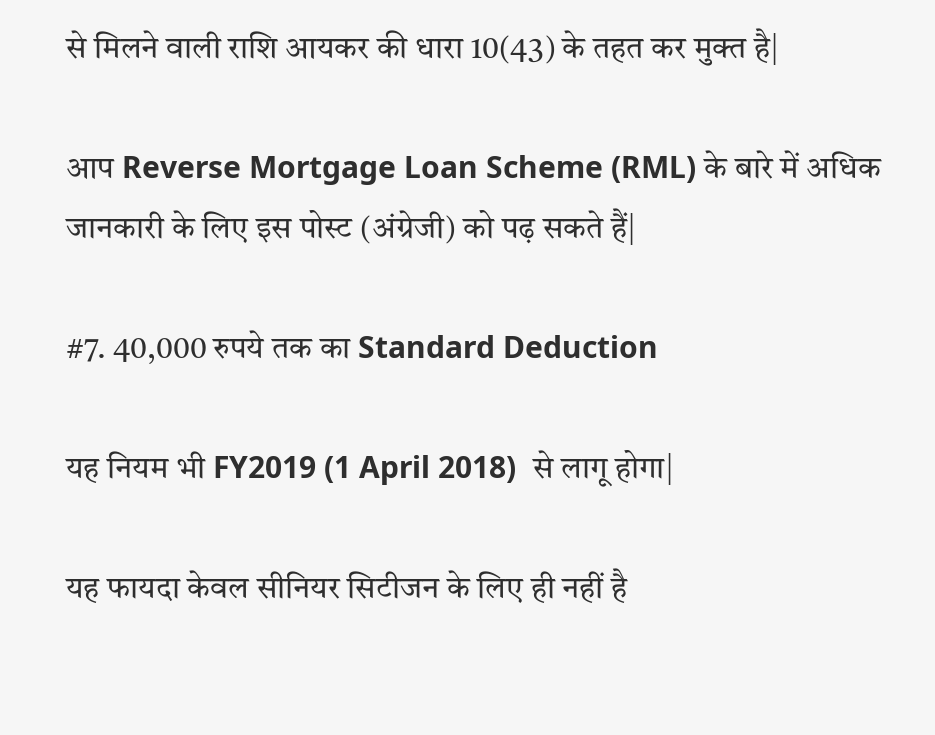से मिलने वाली राशि आयकर की धारा 10(43) के तहत कर मुक्त है|

आप Reverse Mortgage Loan Scheme (RML) के बारे में अधिक जानकारी के लिए इस पोस्ट (अंग्रेजी) को पढ़ सकते हैं|

#7. 40,000 रुपये तक का Standard Deduction

यह नियम भी FY2019 (1 April 2018)  से लागू होगा|

यह फायदा केवल सीनियर सिटीजन के लिए ही नहीं है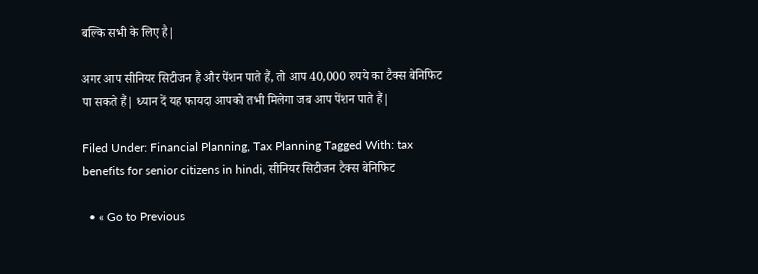बल्कि सभी के लिए है|

अगर आप सीनियर सिटीजन हैं और पेंशन पाते हैं, तो आप 40,000 रुपये का टैक्स बेनिफिट पा सकते हैं| ध्यान दें यह फायदा आपको तभी मिलेगा जब आप पेंशन पाते हैं|

Filed Under: Financial Planning, Tax Planning Tagged With: tax benefits for senior citizens in hindi, सीनियर सिटीजन टैक्स बेनिफिट

  • « Go to Previous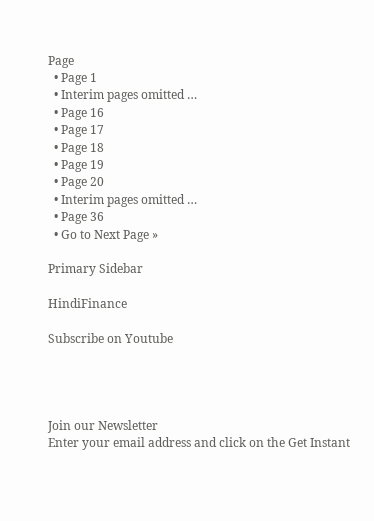Page
  • Page 1
  • Interim pages omitted …
  • Page 16
  • Page 17
  • Page 18
  • Page 19
  • Page 20
  • Interim pages omitted …
  • Page 36
  • Go to Next Page »

Primary Sidebar

HindiFinance

Subscribe on Youtube




Join our Newsletter
Enter your email address and click on the Get Instant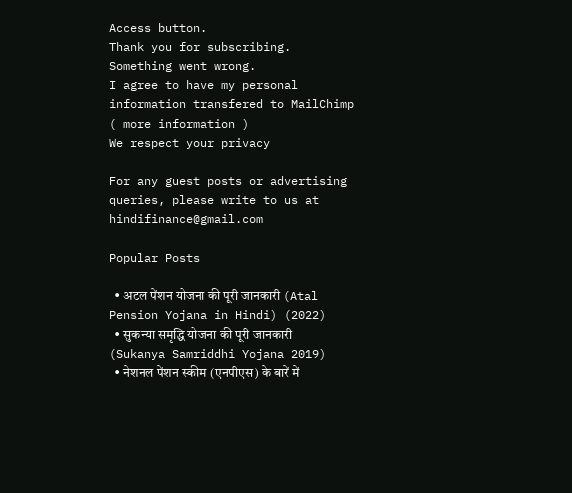Access button.
Thank you for subscribing.
Something went wrong.
I agree to have my personal information transfered to MailChimp ( more information )
We respect your privacy

For any guest posts or advertising queries, please write to us at hindifinance@gmail.com

Popular Posts

  • अटल पेंशन योजना की पूरी जानकारी (Atal Pension Yojana in Hindi) (2022)
  • सुकन्या समृद्धि योजना की पूरी जानकारी (Sukanya Samriddhi Yojana 2019)
  • नेशनल पेंशन स्कीम (एनपीएस) के बारें में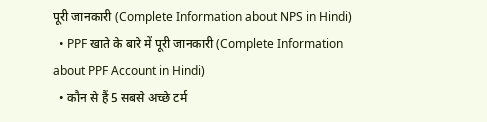पूरी जानकारी (Complete Information about NPS in Hindi)
  • PPF खाते के बारे में पूरी जानकारी (Complete Information about PPF Account in Hindi)
  • कौन से हैं 5 सबसे अच्छे टर्म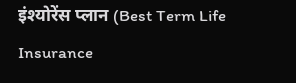इंश्योरेंस प्लान (Best Term Life Insurance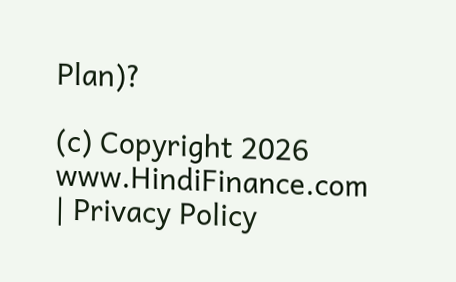Plan)?

(c) Copyright 2026 www.HindiFinance.com | Privacy Policy